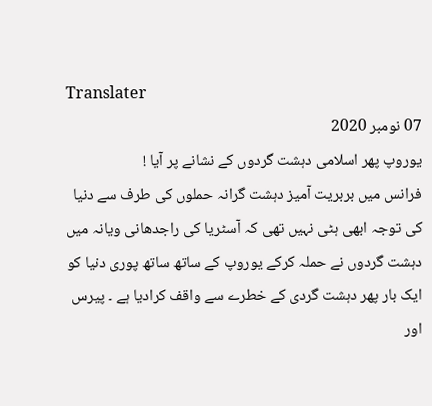Translater
07 نومبر 2020
یوروپ پھر اسلامی دہشت گردوں کے نشانے پر آیا !
فرانس میں بربریت آمیز دہشت گرانہ حملوں کی طرف سے دنیا کی توجہ ابھی ہٹی نہیں تھی کہ آسٹریا کی راجدھانی ویانہ میں دہشت گردوں نے حملہ کرکے یوروپ کے ساتھ ساتھ پوری دنیا کو ایک بار پھر دہشت گردی کے خطرے سے واقف کرادیا ہے ۔ پیرس اور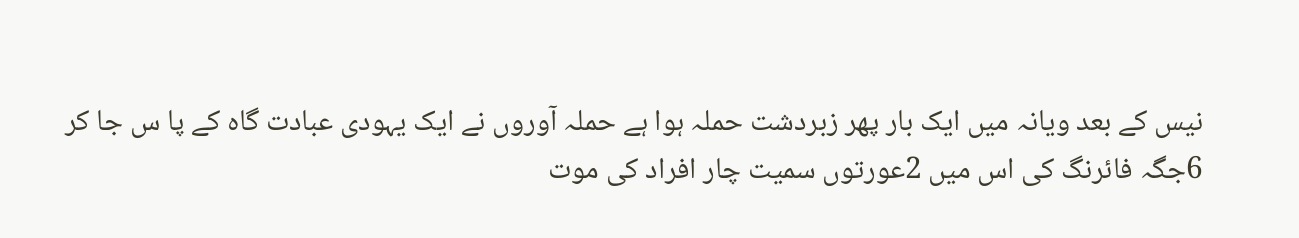نیس کے بعد ویانہ میں ایک بار پھر زبردشت حملہ ہوا ہے حملہ آوروں نے ایک یہودی عبادت گاہ کے پا س جا کر 6جگہ فائرنگ کی اس میں 2عورتوں سمیت چار افراد کی موت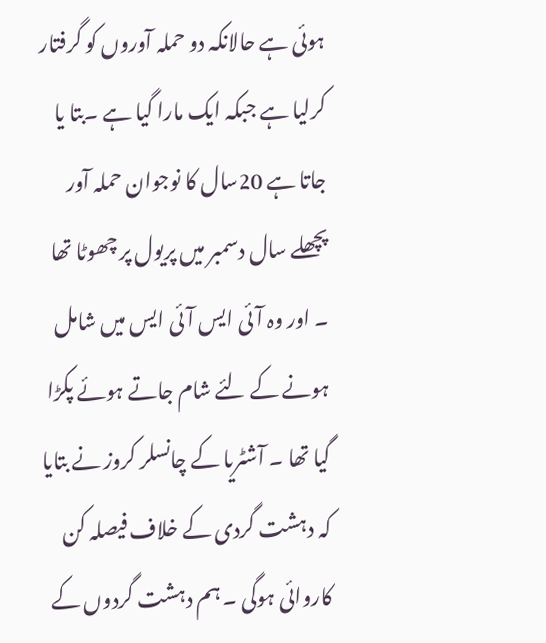ہوئی ہے حالانکہ دو حملہ آوروں کو گرفتار کرلیا ہے جبکہ ایک مارا گیا ہے ۔بتا یا جاتا ہے 20سال کا نوجوان حملہ آور پچھلے سال دسمبر میں پریول پر چھوٹا تھا ۔ اور وہ آئی ایس آئی ایس میں شامل ہونے کے لئے شام جاتے ہوئے پکڑا گیا تھا ۔ آشٹریا کے چانسلر کروز نے بتایا کہ دہشت گردی کے خلاف فیصلہ کن کاروائی ہوگی ۔ ہم دہشت گردوں کے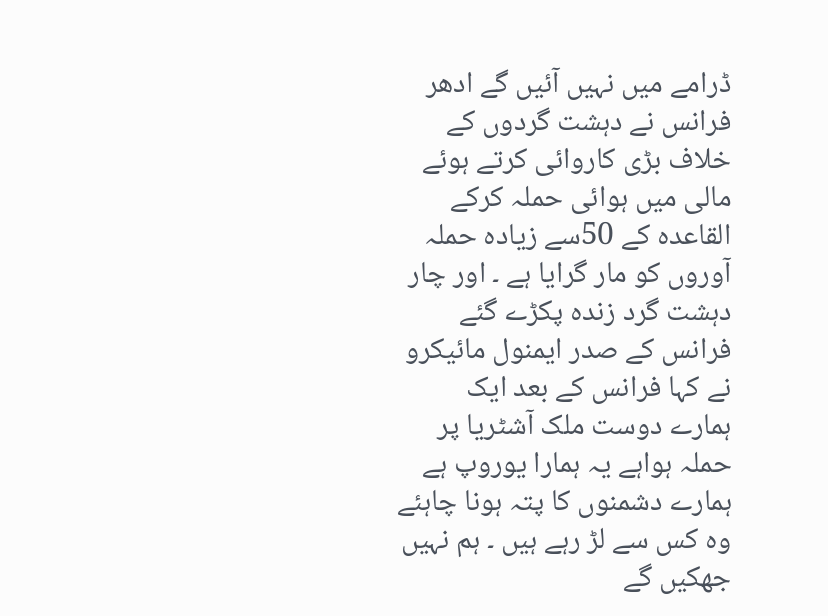ڈرامے میں نہیں آئیں گے ادھر فرانس نے دہشت گردوں کے خلاف بڑی کاروائی کرتے ہوئے مالی میں ہوائی حملہ کرکے القاعدہ کے 50سے زیادہ حملہ آوروں کو مار گرایا ہے ۔ اور چار دہشت گرد زندہ پکڑے گئے فرانس کے صدر ایمنول مائیکرو نے کہا فرانس کے بعد ایک ہمارے دوست ملک آشٹریا پر حملہ ہواہے یہ ہمارا یوروپ ہے ہمارے دشمنوں کا پتہ ہونا چاہئے وہ کس سے لڑ رہے ہیں ۔ ہم نہیں جھکیں گے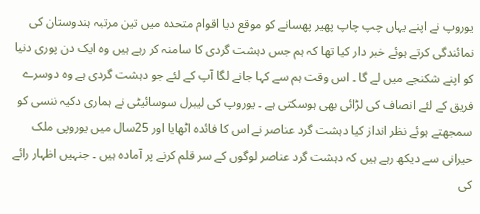یوروپ نے اپنے یہاں چپ چاپ پھیر پھسانے کو موقع دیا اقوام متحدہ میں تین مرتبہ ہندوستان کی نمائندگی کرتے ہوئے خبر دار کیا تھا کہ ہم جس دہشت گردی کا سامنہ کر رہے ہیں وہ ایک دن پوری دنیا کو اپنے شکنجے میں لے گا ۔ اس وقت ہم سے کہا جانے لگا آپ کے لئے جو دہشت گردی ہے وہ دوسرے فریق کے لئے انصاف کی لڑائی بھی ہوسکتی ہے ۔ یوروپ کی لیبرل سوسائیٹی نے ہماری دکیہ ننسی کو سمجھتے ہوئے نظر انداز کیا دہشت گرد عناصر نے اس کا فائدہ اٹھایا اور 25سال میں یوروپی ملک حیرانی سے دیکھ رہے ہیں کہ دہشت گرد عناصر لوگوں کے سر قلم کرنے پر آمادہ ہیں ۔ جنہیں اظہار رائے کی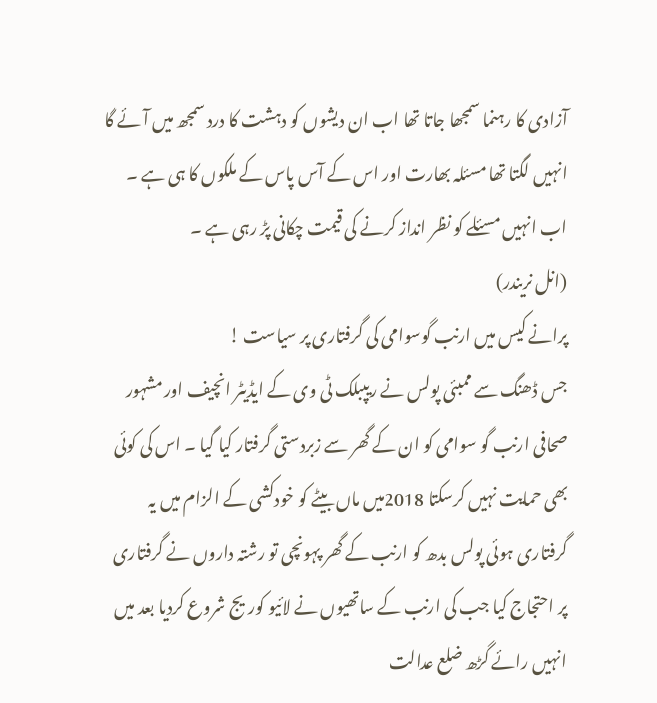آزادی کا رہنما سمجھا جاتا تھا اب ان دیشوں کو دہشت کا درد سمجھ میں آئے گا انہیں لگتا تھا مسئلہ بھارت اور اس کے آس پاس کے ملکوں کا ہی ہے ۔ اب انہیں مسئلے کو نظر انداز کرنے کی قیمت چکانی پڑ رہی ہے ۔
(انل نریندر)
پرانے کیس میں ارنب گوسوامی کی گرفتاری پر سیاست !
جس ڈھنگ سے ممبئی پولس نے ریپبلک ٹی وی کے ایڈیٹر انچیف اور مشہور صحافی ارنب گو سوامی کو ان کے گھر سے زبردستی گرفتار کیا گیا ۔ اس کی کوئی بھی حمایت نہیں کرسکتا 2018میں ماں بیٹے کو خودکشی کے الزام میں یہ گرفتاری ہوئی پولس بدھ کو ارنب کے گھر پہونچی تو رشتہ داروں نے گرفتاری پر احتجاج کیا جب کی ارنب کے ساتھیوں نے لائیو کوریج شروع کردیا بعد میں انہیں رائے گڑھ ضلع عدالت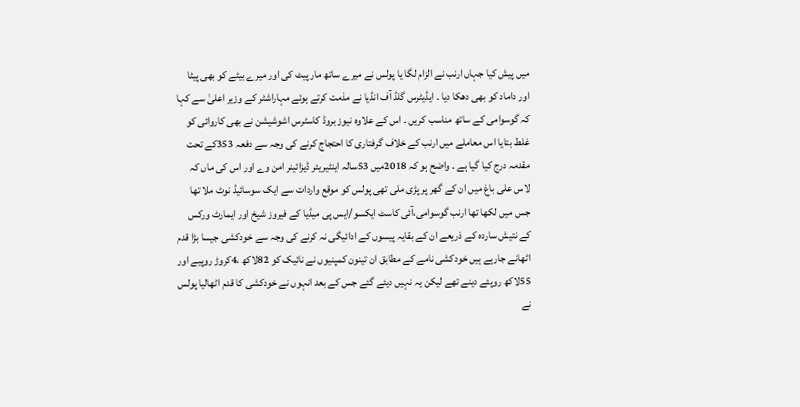میں پیش کیا جہاں ارنب نے الزام لگا یا پولس نے میرے ساتھ مار پیٹ کی اور میرے بیٹے کو بھی پیٹا اور داماد کو بھی دھکا دیا ۔ ایڈیٹرس گلڈ آف انڈیا نے مذمت کرتے ہوئے مہاراشٹر کے وزیر اعلیٰ سے کہا کہ گوسوامی کے ساتھ مناسب کریں ۔ اس کے علاوہ نیوز بروڈ کاسٹرس اشوشیشن نے بھی کاروائی کو غلط بتایا اس معاملے میں ارنب کے خلاف گرفتاری کا احتجاج کرنے کی وجہ سے دفعہ 353کے تحت مقدمہ درج کیا گیا ہے ۔ واضح ہو کہ 2018میں 53سالہ اینٹیریئر ڈیزائینر امن وے اور اس کی ماں کہ لاس علی باغ میں ان کے گھر پر پڑی ملی تھی پولس کو موقع واردات سے ایک سوسائیڈ نوٹ ملا تھا جس میں لکھا تھا ارنب گوسوامی،آئی کاسٹ ایکسو/ایس پی میڈیا کے فیروز شیخ اور ایمارٹ ورکس کے نتیش ساردہ کے ذریعے ان کے بقایہ پیسوں کے ادائیگی نہ کرنے کی وجہ سے خودکشی جیسا بڑا قدم اٹھانے جارہے ہیں خودکشی نامے کے مطابق ان تینون کمپنیوں نے نائیک کو 82لاکھ ،4کروڑ روپیے اور 55لاکھ روپئے دینے تھے لیکن یہ نہیں دیئے گئے جس کے بعد انہوں نے خودکشی کا قدم اٹھالیا پولس نے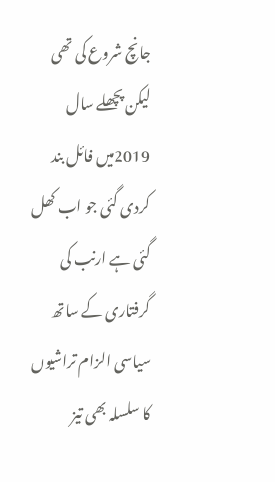جانچ شروع کی تھی لیکن پچھلے سال 2019میں فائل بند کردی گئی جو اب کھل گئی ہے ارنب کی گرفتاری کے ساتھ سیاسی الزام تراشیوں کا سلسلہ بھی تیز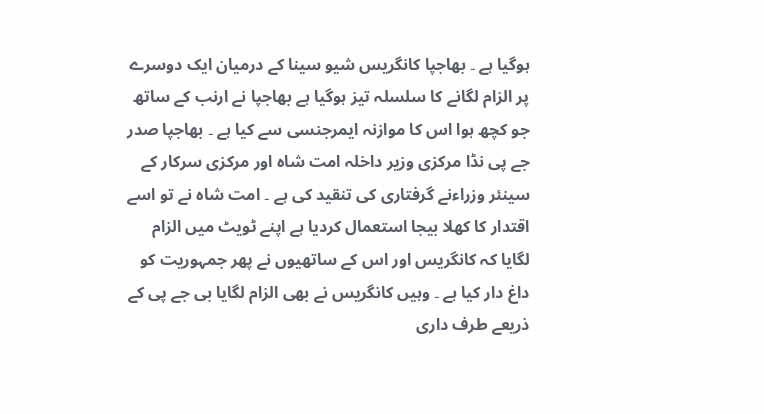ہوگیا ہے ۔ بھاجپا کانگریس شیو سینا کے درمیان ایک دوسرے پر الزام لگانے کا سلسلہ تیز ہوگیا ہے بھاجپا نے ارنب کے ساتھ جو کچھ ہوا اس کا موازنہ ایمرجنسی سے کیا ہے ۔ بھاجپا صدر جے پی نڈا مرکزی وزیر داخلہ امت شاہ اور مرکزی سرکار کے سینئر وزراءنے گرفتاری کی تنقید کی ہے ۔ امت شاہ نے تو اسے اقتدار کا کھلا بیجا استعمال کردیا ہے اپنے ٹویٹ میں الزام لگایا کہ کانگریس اور اس کے ساتھیوں نے پھر جمہوریت کو داغ دار کیا ہے ۔ وہیں کانگریس نے بھی الزام لگایا بی جے پی کے ذریعے طرف داری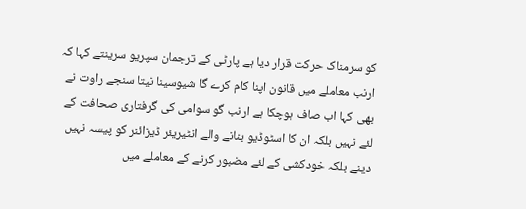کو سرمناک حرکت قرار دیا ہے پارٹی کے ترجمان سپریو سرینتے کہا کہ ارنب معاملے میں قانون اپنا کام کرے گا شیوسینا نیتا سنجے راوت نے بھی کہا اب صاف ہوچکا ہے ارنب گو سوامی کی گرفتاری صحافت کے لئے نہیں بلکہ ان کا اسٹوڈیو بنانے والے انٹیریئر ڈیزائنر کو پیسہ نہیں دینے بلکہ خودکشی کے لئے مضبور کرنے کے معاملے میں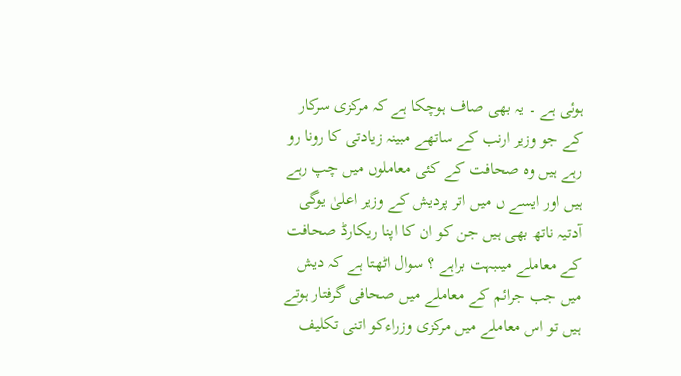ہوئی ہے ۔ یہ بھی صاف ہوچکا ہے کہ مرکزی سرکار کے جو وزیر ارنب کے ساتھے مبینہ زیادتی کا رونا رو رہے ہیں وہ صحافت کے کئی معاملوں میں چپ رہے ہیں اور ایسے ں میں اتر پردیش کے وزیر اعلیٰ یوگی آدتیہ ناتھ بھی ہیں جن کو ان کا اپنا ریکارڈ صحافت کے معاملے میںبہت براہے ؟ سوال اٹھتا ہے کہ دیش میں جب جرائم کے معاملے میں صحافی گرفتار ہوتے ہیں تو اس معاملے میں مرکزی وزراءکو اتنی تکلیف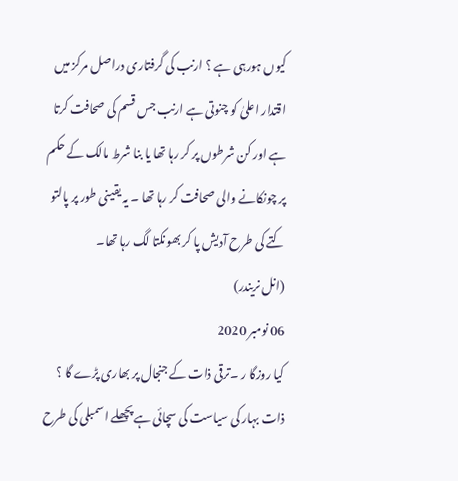کیوں ہورہی ہے ؟ ارنب کی گرفتاری دراصل مرکز میں اقتدار اعلیٰ کو چنوتی ہے ارنب جس قسم کی صحافت کرتا ہے اور کن شرطوں پر کر رہا تھا یا بنا شرط مالک کے حکم پر چونکانے والی صحافت کر رہا تھا ۔ یہ یقینی طور پر پالتو کتے کی طرح آدیش پا کر بھونکتا لگ رہا تھا۔
(انل نریندر)
06 نومبر 2020
کیا روزگا ر ۔ترقی ذات کے جنجال پر بھاری پڑے گا ؟
ذات بہار کی سیاست کی سچائی ہے پچھلے اسمبلی کی طرح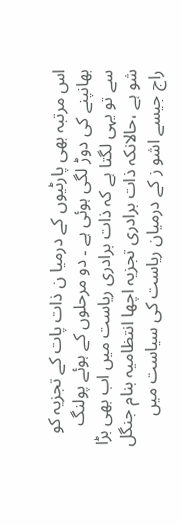اس مرتبہ بھی پارٹیوں کے درمیا ن ذات پات کے تجزیہ کو بھانپنے کی دوڑ لگی ہوئی ہے ۔ دو مرحلوں کے ہوئے پولنگ سے تو یہی لگتا ہے کہ ذات برادری ریاست میں اب بھی بڑا شو ہے ،حالانکہ ذات برادری تجزیہ اچھا انتظامیہ بنام جنگل راج جیسے اشو ز کے درمیان ریاست کی سیاست میں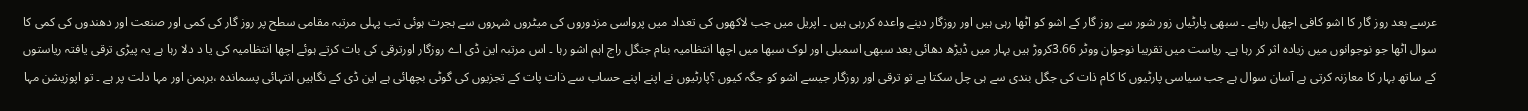عرسے بعد روز گار کا اشو کافی اچھل رہاہے ۔ سبھی پارٹیاں زور شور سے روز گار کے اشو کو اٹھا رہی ہیں اور روزگار دینے واعدہ کررہی ہیں ۔ اپریل میں جب لاکھوں کی تعداد میں پرواسی مزدوروں کی میٹروں شہروں سے ہجرت ہوئی تب پہلی مرتبہ مقامی سطح پر روز گار کی کمی اور صنعت اور دھندوں کی کمی کا سوال اٹھا جو نوجوانوں میں زیادہ اثر کر رہا ہے۔ ریاست میں تقریبا نوجوان ووٹر 3.66کروڑ ہیں بہار میں ڈیڑھ دھائی بعد سبھی اسمبلی اور لوک سبھا میں اچھا انتظامیہ بنام جنگل راج اہم اشو رہا ۔ اس مرتبہ این ڈی اے روزگار اورترقی کی بات کرتے ہوئے اچھا انتظامیہ کی یا د دلا رہا ہے یہ پیڑی ترقی یافتہ ریاستوں کے ساتھ بہار کا معازنہ کرتی ہے آسان سوال ہے جب سیاسی پارٹیوں کا کام ذات کی جگل بندی سے ہی چل سکتا ہے تو ترقی اور روزگار جیسے اشو کو جگہ کیوں ؟پارٹیوں نے اپنے اپنے حساب سے ذات پات کے تجزیوں کی گوٹی بچھائی ہے این ڈی کے نگاہیں انتہائی پسماندہ ،برہمن اور مہا دلت پر ہے ۔ تو اپوزیشن مہا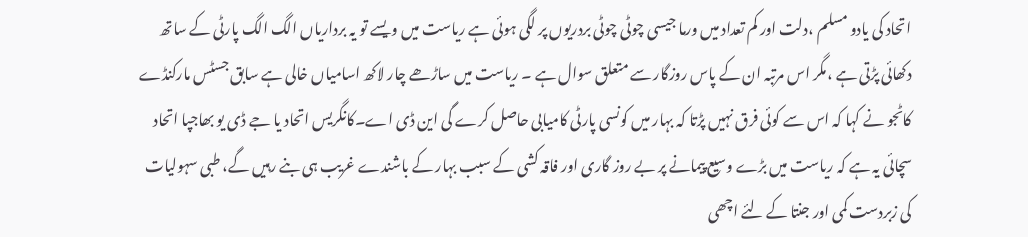اتحاد کی یادو مسلم ،دلت اور کم تعداد میں ورما جیسی چوٹی چوٹی بردریوں پر لگی ہوئی ہے ریاست میں ویسے تو یہ برداریاں الگ الگ پارٹی کے ساتھ دکھائی پڑتی ہے ،مگر اس مرتبہ ان کے پاس روزگار سے متعلق سوال ہے ۔ ریاست میں ساڑھے چار لاکھ اسامیاں خالی ہے سابق جسٹس مارکنڈے کاٹجو نے کہا کہ اس سے کوئی فرق نہیں پڑتا کہ بہار میں کونسی پارٹی کامیابی حاصل کرے گی این ڈی اے۔کانگریس اتحاد یا جے ڈی یو بھاجپا اتحاد سچائی یہ ہے کہ ریاست میں بڑے وسیع پیمانے پر بے روز گاری اور فاقہ کشی کے سبب بہار کے باشندے غریب ہی بنے رہیں گے، طبی سہولیات کی زبردست کمی اور جنتا کے لئے اچھی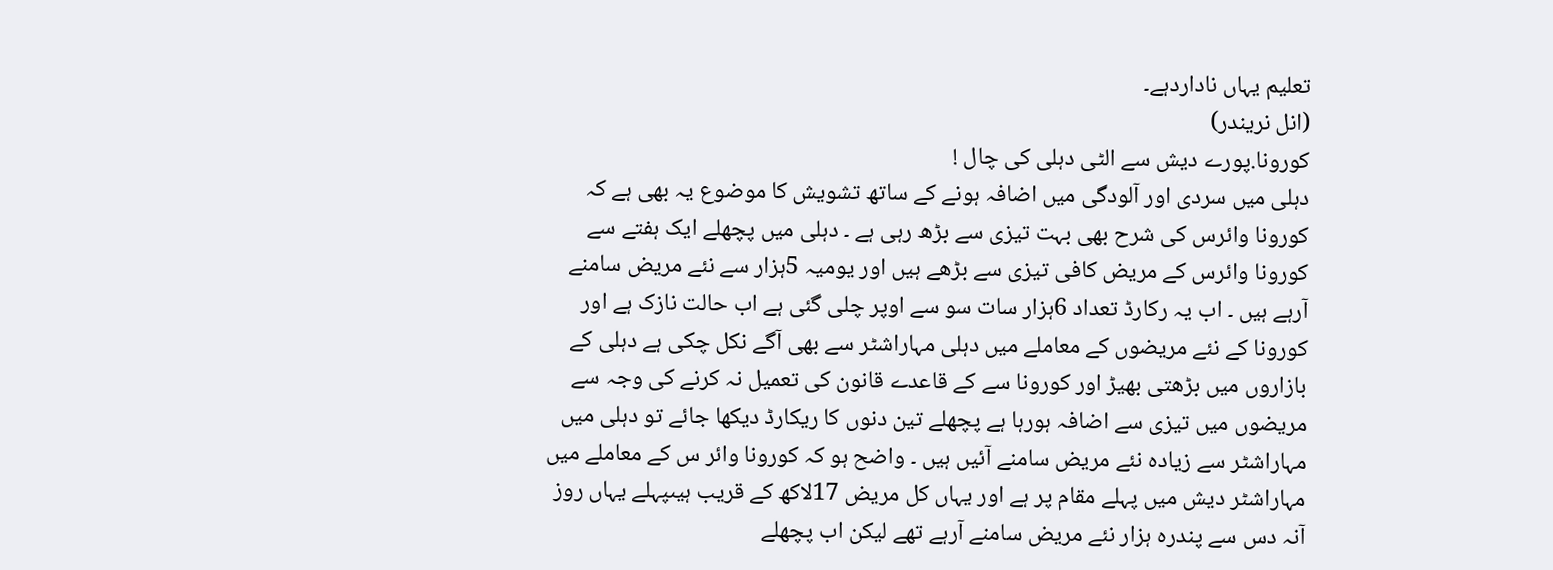تعلیم یہاں ناداردہے۔
(انل نریندر)
کورونا.پورے دیش سے الٹی دہلی کی چال !
دہلی میں سردی اور آلودگی میں اضافہ ہونے کے ساتھ تشویش کا موضوع یہ بھی ہے کہ کورونا وائرس کی شرح بھی بہت تیزی سے بڑھ رہی ہے ۔ دہلی میں پچھلے ایک ہفتے سے کورونا وائرس کے مریض کافی تیزی سے بڑھے ہیں اور یومیہ 5ہزار سے نئے مریض سامنے آرہے ہیں ۔ اب یہ رکارڈ تعداد 6ہزار سات سو سے اوپر چلی گئی ہے اب حالت نازک ہے اور کورونا کے نئے مریضوں کے معاملے میں دہلی مہاراشٹر سے بھی آگے نکل چکی ہے دہلی کے بازاروں میں بڑھتی بھیڑ اور کورونا سے کے قاعدے قانون کی تعمیل نہ کرنے کی وجہ سے مریضوں میں تیزی سے اضافہ ہورہا ہے پچھلے تین دنوں کا ریکارڈ دیکھا جائے تو دہلی میں مہاراشٹر سے زیادہ نئے مریض سامنے آئیں ہیں ۔ واضح ہو کہ کورونا وائر س کے معاملے میں مہاراشٹر دیش میں پہلے مقام پر ہے اور یہاں کل مریض 17لاکھ کے قریب ہیںپہلے یہاں روز آنہ دس سے پندرہ ہزار نئے مریض سامنے آرہے تھے لیکن اب پچھلے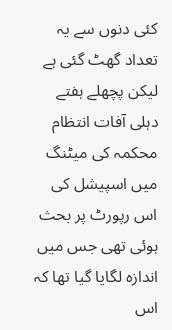کئی دنوں سے یہ تعداد گھٹ گئی ہے لیکن پچھلے ہفتے دہلی آفات انتظام محکمہ کی میٹنگ میں اسپیشل کی اس رپورٹ پر بحث ہوئی تھی جس میں اندازہ لگایا گیا تھا کہ اس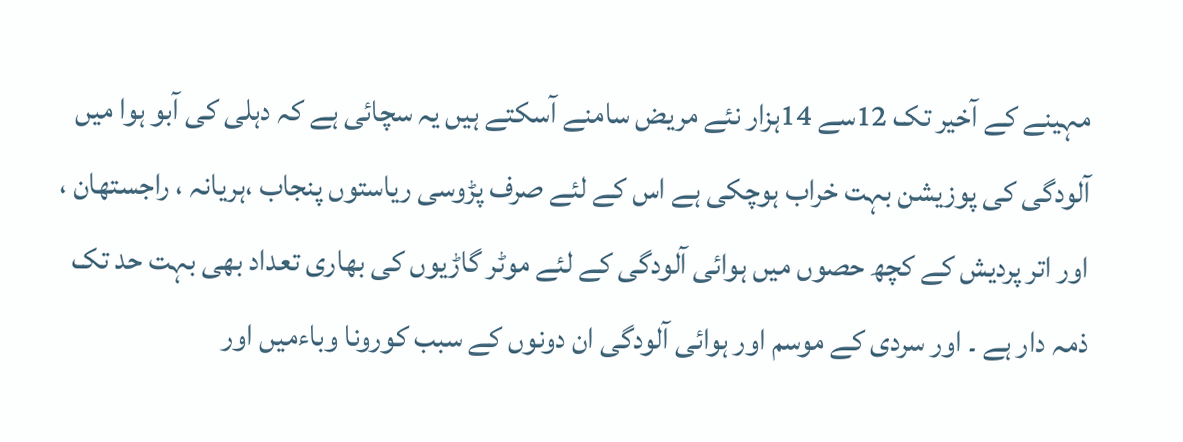مہینے کے آخیر تک 12سے 14ہزار نئے مریض سامنے آسکتے ہیں یہ سچائی ہے کہ دہلی کی آبو ہوا میں آلودگی کی پوزیشن بہت خراب ہوچکی ہے اس کے لئے صرف پڑوسی ریاستوں پنجاب ،ہریانہ ، راجستھان ، اور اتر پردیش کے کچھ حصوں میں ہوائی آلودگی کے لئے موٹر گاڑیوں کی بھاری تعداد بھی بہت حد تک ذمہ دار ہے ۔ اور سردی کے موسم اور ہوائی آلودگی ان دونوں کے سبب کورونا وباءمیں اور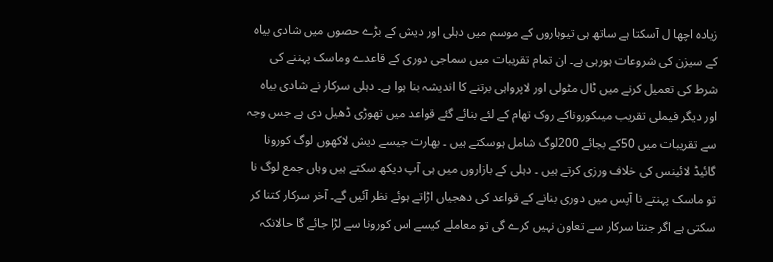زیادہ اچھا ل آسکتا ہے ساتھ ہی تیوہاروں کے موسم میں دہلی اور دیش کے بڑے حصوں میں شادی بیاہ کے سیزن کی شروعات ہورہی ہے۔ ان تمام تقریبات میں سماجی دوری کے قاعدے وماسک پہننے کی شرط کی تعمیل کرنے میں ٹال مٹولی اور لاپرواہی برتنے کا اندیشہ بنا ہوا ہے۔ دہلی سرکار نے شادی بیاہ اور دیگر فیملی تقریب میںکوروناکے روک تھام کے لئے بنائے گئے قواعد میں تھوڑی ڈھیل دی ہے جس وجہ سے تقریبات میں 50کے بجائے 200لوگ شامل ہوسکتے ہیں ۔ بھارت جیسے دیش لاکھوں لوگ کورونا گائیڈ لائینس کی خلاف ورزی کرتے ہیں ۔ دہلی کے بازاروں میں ہی آپ دیکھ سکتے ہیں وہاں جمع لوگ نا تو ماسک پہنتے نا آپس میں دوری بنانے کے قواعد کی دھجیاں اڑاتے ہوئے نظر آئیں گے۔ آخر سرکار کتنا کر سکتی ہے اگر جنتا سرکار سے تعاون نہیں کرے گی تو معاملے کیسے اس کورونا سے لڑا جائے گا حالانکہ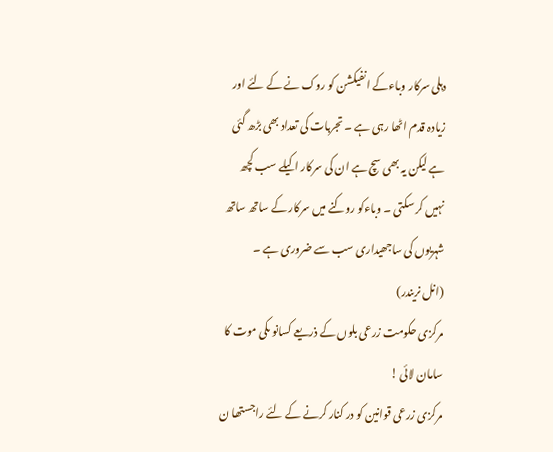دہلی سرکار وباءکے انفیکشن کو روک نے کے لئے اور زیادہ قدم اٹھا رہی ہے ۔ تجربات کی تعداد بھی بڑھ گئی ہے لیکن یہ بھی سچ ہے ان کی سرکار اکیلے سب کچھ نہیں کر سکتی ۔ وباءکو روکنے میں سرکار کے ساتھ ساتھ شہریوں کی ساجھیداری سب سے ضروری ہے ۔
(انل نریندر)
مرکزی حکومت زرعی بلوں کے ذریعے کسانو ںکی موت کا سامان لائی !
مرکزی زرعی قوانین کو در کنار کرنے کے لئے راجستھا ن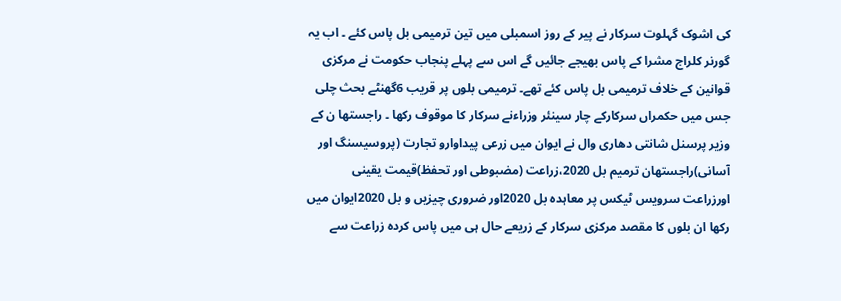کی اشوک گہلوت سرکار نے پیر کے روز اسمبلی میں تین ترمیمی بل پاس کئے ۔ اب یہ گورنر کلراج مشرا کے پاس بھیجے جائیں گے اس سے پہلے پنجاب حکومت نے مرکزی قوانین کے خلاف ترمیمی بل پاس کئے تھے۔ ترمیمی بلوں پر قریب 6گھنٹے بحث چلی جس میں حکمراں سرکارکے چار سینئر وزراءنے سرکار کا موقوف رکھا ۔ راجستھا ن کے وزیر پرسنل شانتی دھاری وال نے ایوان میں زرعی پیداوارو تجارت (پروسیسنگ اور آسانی)راجستھان ترمیم بل 2020،زراعت (مضبوطی اور تحفظ)قیمت یقینی اورزراعت سرویس ٹیکس پر معاہدہ بل 2020اور ضروری چیزیں و بل 2020ایوان میں رکھا ان بلوں کا مقصد مرکزی سرکار کے زریعے حال ہی میں پاس کردہ زراعت سے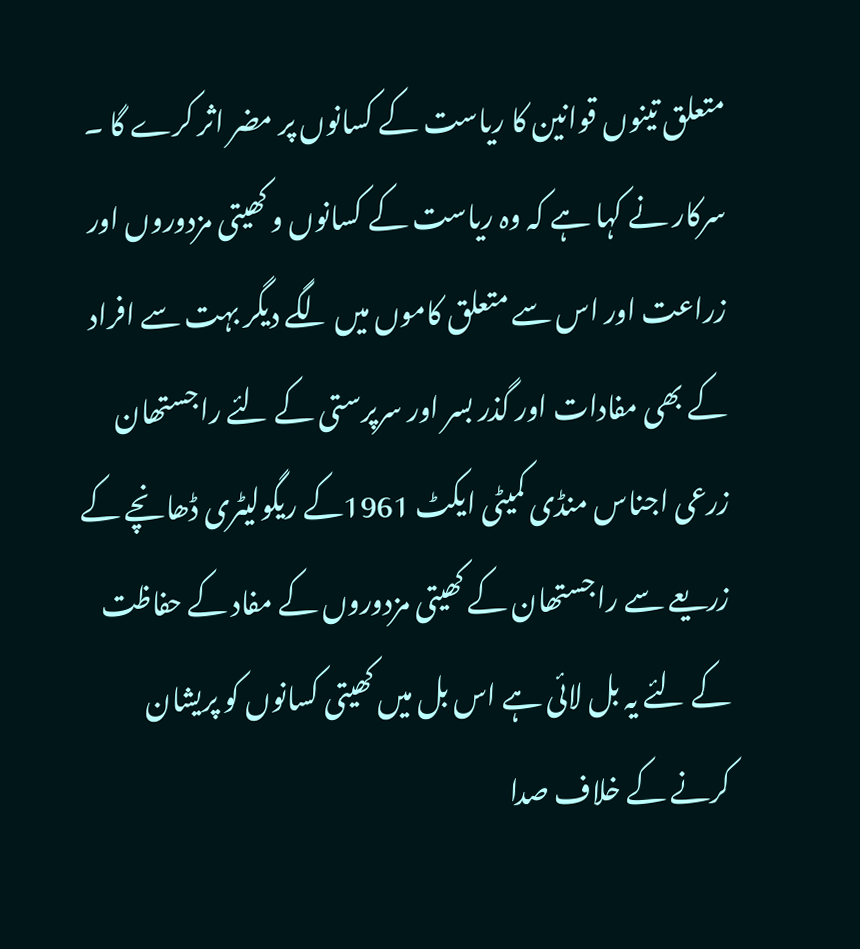متعلق تینوں قوانین کا ریاست کے کسانوں پر مضر اثر کرے گا ۔ سرکار نے کہا ہے کہ وہ ریاست کے کسانوں و کھیتی مزدوروں اور زراعت اور اس سے متعلق کاموں میں لگے دیگر بہت سے افراد کے بھی مفادات اور گذر بسر اور سرپرستی کے لئے راجستھان زرعی اجناس منڈی کمیٹی ایکٹ 1961کے ریگولیٹری ڈھانچے کے زریعے سے راجستھان کے کھیتی مزدوروں کے مفاد کے حفاظت کے لئے یہ بل لائی ہے اس بل میں کھیتی کسانوں کو پریشان کرنے کے خلاف صدا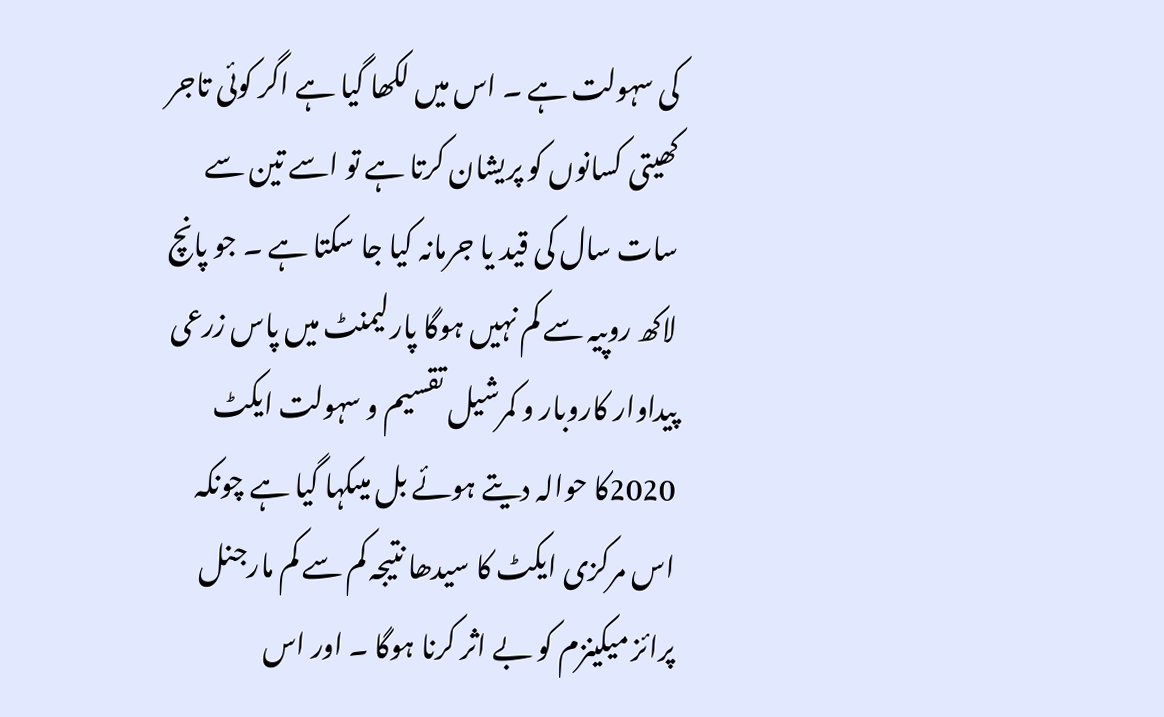کی سہولت ہے ۔ اس میں لکھا گیا ہے اگر کوئی تاجر کھیتی کسانوں کو پریشان کرتا ہے تو اسے تین سے سات سال کی قید یا جرمانہ کیا جا سکتا ہے ۔ جو پانچ لاکھ روپیہ سے کم نہیں ہوگا پارلیمنٹ میں پاس زرعی پیداوار کاروبار و کمرشیل تقسیم و سہولت ایکٹ 2020کا حوالہ دیتے ہوئے بل میںکہا گیا ہے چونکہ اس مرکزی ایکٹ کا سیدھا نتیجہ کم سے کم مارجنل پرائز میکینزم کو بے اثر کرنا ہوگا ۔ اور اس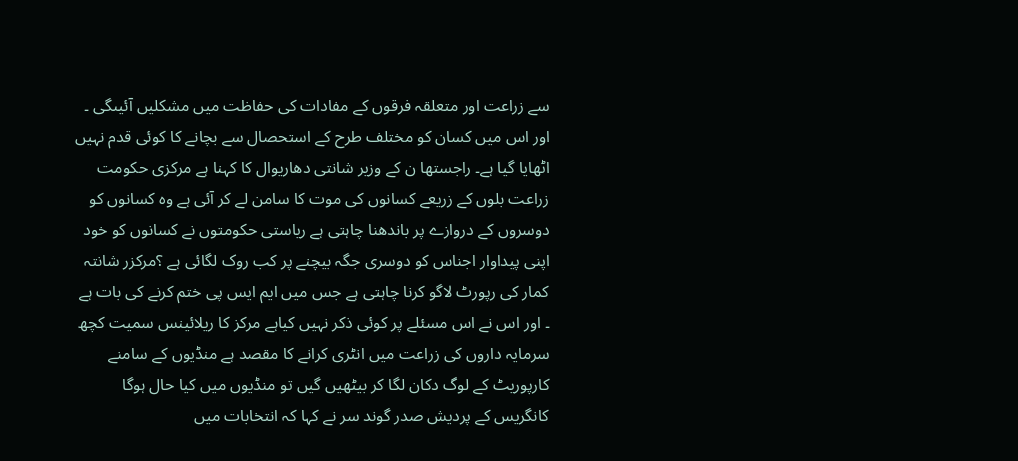سے زراعت اور متعلقہ فرقوں کے مفادات کی حفاظت میں مشکلیں آئیںگی ۔ اور اس میں کسان کو مختلف طرح کے استحصال سے بچانے کا کوئی قدم نہیں اٹھایا گیا ہے۔ راجستھا ن کے وزیر شانتی دھاریوال کا کہنا ہے مرکزی حکومت زراعت بلوں کے زریعے کسانوں کی موت کا سامن لے کر آئی ہے وہ کسانوں کو دوسروں کے دروازے پر باندھنا چاہتی ہے ریاستی حکومتوں نے کسانوں کو خود اپنی پیداوار اجناس کو دوسری جگہ بیچنے پر کب روک لگائی ہے ؟مرکزر شانتہ کمار کی رپورٹ لاگو کرنا چاہتی ہے جس میں ایم ایس پی ختم کرنے کی بات ہے ۔ اور اس نے اس مسئلے پر کوئی ذکر نہیں کیاہے مرکز کا ریلائینس سمیت کچھ سرمایہ داروں کی زراعت میں انٹری کرانے کا مقصد ہے منڈیوں کے سامنے کارپوریٹ کے لوگ دکان لگا کر بیٹھیں گیں تو منڈیوں میں کیا حال ہوگا کانگریس کے پردیش صدر گوند سر نے کہا کہ انتخابات میں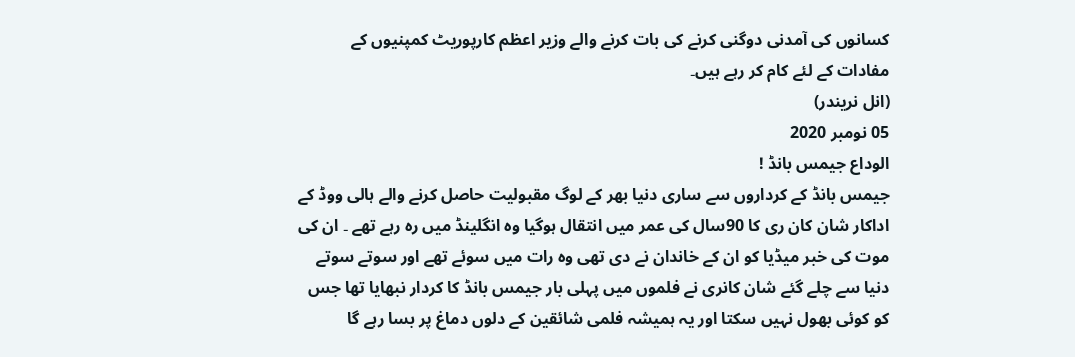کسانوں کی آمدنی دوگنی کرنے کی بات کرنے والے وزیر اعظم کارپوریٹ کمپنیوں کے مفادات کے لئے کام کر رہے ہیں۔
(انل نریندر)
05 نومبر 2020
الوداع جیمس بانڈ !
جیمس بانڈ کے کرداروں سے ساری دنیا بھر کے لوگ مقبولیت حاصل کرنے والے ہالی ووڈ کے اداکار شان کان ری کا 90سال کی عمر میں انتقال ہوگیا وہ انگلینڈ میں رہ رہے تھے ۔ ان کی موت کی خبر میڈیا کو ان کے خاندان نے دی تھی وہ رات میں سوئے تھے اور سوتے سوتے دنیا سے چلے گئے شان کانری نے فلموں میں پہلی بار جیمس بانڈ کا کردار نبھایا تھا جس کو کوئی بھول نہیں سکتا اور یہ ہمیشہ فلمی شائقین کے دلوں دماغ پر بسا رہے گا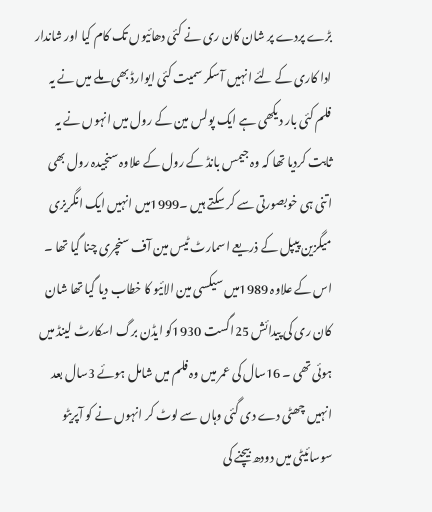بڑے پردے پر شان کان ری نے کئی دھائیوں تک کام کیا اور شاندار ادا کاری کے لئے انہیں آسکر سمیت کئی ایوارڈ بھی ملے میں نے یہ فلم کئی بار دیکھی ہے ایک پولس مین کے رول میں انہوں نے یہ ثابت کردیا تھا کہ وہ جیمس بانڈ کے رول کے علاوہ سنجیدہ رول بھی اتنی ہی خوبصورتی سے کر سکتے ہیں ۔1999میں انہیں ایک انگریزی میگزین پیپل کے ذریعے اسمارٹ ٹیس مین آف سنچری چنا گیا تھا ۔ اس کے علاوہ 1989میں سیکسی مین الائیو کا خطاب دیا گیا تھا شان کان ری کی پیدائش 25اگست 1930کو ایڈن برگ اسکارٹ لینڈ میں ہوئی تھی ۔ 16سال کی عمر میں وہ فلم میں شامل ہوئے 3سال بعد انہیں چھٹی دے دی گئی وہاں سے لوٹ کر انہوں نے کو آپریٹو سوسائیٹی میں دودھ بیچنے کی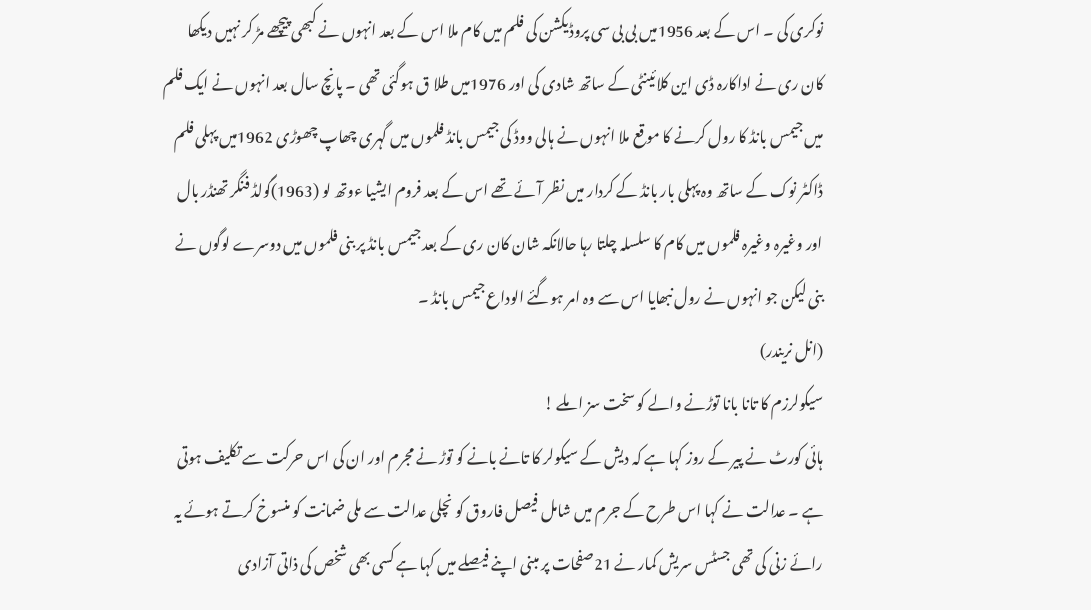نوکری کی ۔ اس کے بعد 1956میں بی بی سی پروڈیکشن کی فلم میں کام ملا اس کے بعد انہوں نے کبھی پیچھے مڑ کر نہیں دیکھا کان ری نے اداکارہ ڈی این کلائینٹی کے ساتھ شادی کی اور 1976میں طلا ق ہوگئی تھی ۔ پانچ سال بعد انہوں نے ایک فلم میں جیمس بانڈ کا رول کرنے کا موقع ملا انہوں نے ہالی ووڈ کی جیمس بانڈ فلموں میں گہری چھاپ چھوڑی 1962میں پہلی فلم ڈاکٹر نوک کے ساتھ وہ پہلی بار بانڈ کے کردار میں نظر آئے تھے اس کے بعد فروم ایشیا ءوتھ لو (1963)گولڈ فنگر تھنڈر بال اور وغیرہ وغیرہ فلموں میں کام کا سلسلہ چلتا رہا حالانکہ شان کان ری کے بعد جیمس بانڈ پر بنی فلموں میں دوسرے لوگوں نے بنی لیکن جو انہوں نے رول نبھایا اس سے وہ امر ہوگئے الوداع جیمس بانڈ ۔
(انل نریندر)
سیکولرزم کا تانا بانا توڑنے والے کو سخت سز ا ملے !
ہائی کورٹ نے پیر کے روز کہا ہے کہ دیش کے سیکولر کا تانے بانے کو توڑ نے مجرم اور ان کی اس حرکت سے تکلیف ہوتی ہے ۔ عدالت نے کہا اس طرح کے جرم میں شامل فیصل فاروق کو نچلی عدالت سے ملی ضمانت کو منسوخ کرتے ہوئے یہ رائے زنی کی تھی جسٹس سریش کمار نے 21صفحات پر مبنی اپنے فیصلے میں کہا ہے کسی بھی شخص کی ذاتی آزادی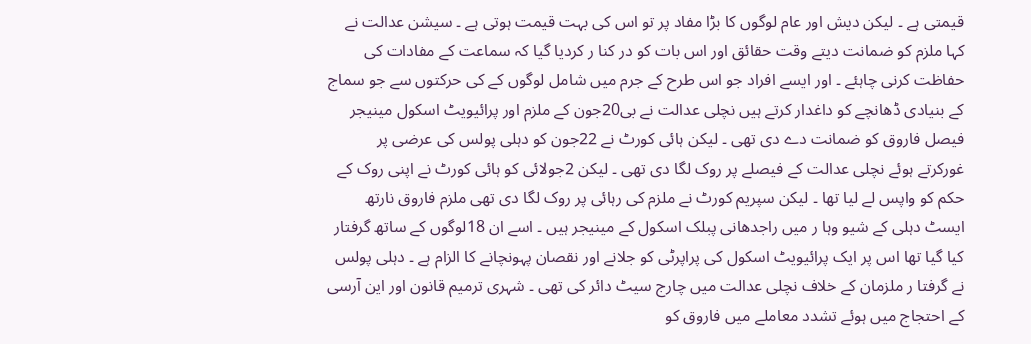قیمتی ہے ۔ لیکن دیش اور عام لوگوں کا بڑا مفاد پر تو اس کی بہت قیمت ہوتی ہے ۔ سیشن عدالت نے کہا ملزم کو ضمانت دیتے وقت حقائق اور اس بات کو در کنا ر کردیا گیا کہ سماعت کے مفادات کی حفاظت کرنی چاہئے ۔ اور ایسے افراد جو اس طرح کے جرم میں شامل لوگوں کے کی حرکتوں سے جو سماج کے بنیادی ڈھانچے کو داغدار کرتے ہیں نچلی عدالت نے بی20جون کے ملزم اور پرائیویٹ اسکول مینیجر فیصل فاروق کو ضمانت دے دی تھی ۔ لیکن ہائی کورٹ نے 22جون کو دہلی پولس کی عرضی پر غورکرتے ہوئے نچلی عدالت کے فیصلے پر روک لگا دی تھی ۔ لیکن 2جولائی کو ہائی کورٹ نے اپنی روک کے حکم کو واپس لے لیا تھا ۔ لیکن سپریم کورٹ نے ملزم کی رہائی پر روک لگا دی تھی ملزم فاروق نارتھ ایسٹ دہلی کے شیو وہا ر میں راجدھانی پبلک اسکول کے مینیجر ہیں ۔ اسے ان 18لوگوں کے ساتھ گرفتار کیا گیا تھا اس پر ایک پرائیویٹ اسکول کی پراپرٹی کو جلانے اور نقصان پہونچانے کا الزام ہے ۔ دہلی پولس نے گرفتا ر ملزمان کے خلاف نچلی عدالت میں چارج سیٹ دائر کی تھی ۔ شہری ترمیم قانون اور این آرسی کے احتجاج میں ہوئے تشدد معاملے میں فاروق کو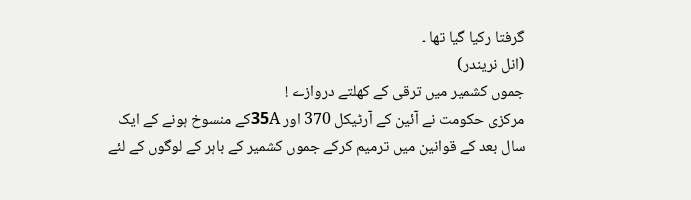گرفتا رکیا گیا تھا ۔
(انل نریندر)
جموں کشمیر میں ترقی کے کھلتے دروازے !
مرکزی حکومت نے آئین کے آرٹیکل 370 اور 35Aکے منسوخ ہونے کے ایک سال بعد کے قوانین میں ترمیم کرکے جموں کشمیر کے باہر کے لوگوں کے لئے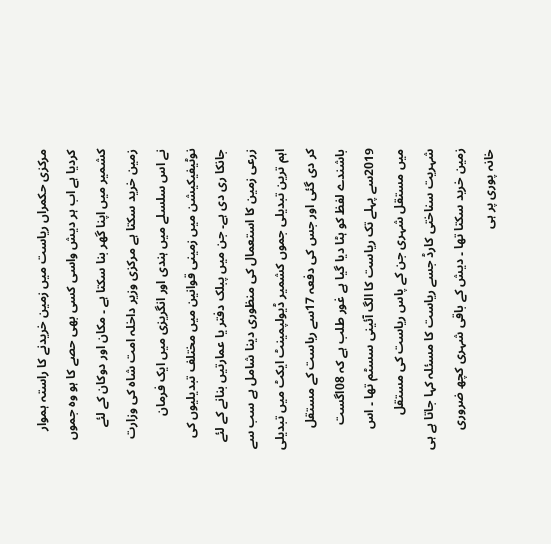مرکزی حکمراں ریاست میں زمین خریدنے کا راستہ ہموار کردیا ہے اب ہر دیش واسی کسی بھی حصے کا ہو وہ جموں کشمیر میں اپنا گھر بنا سکتا ہے ۔ مکان اور دوکان کے لئے زمین خرید سکتا ہے مرکزی وزیر داخلہ امت شاہ کی وزارت نے اس سلسلے میں ہندی اور انگریزی میں ایک فرمان نوٹیفیکیشن میں زمینی قوانین میں مختلف تبدیلیوں کی جانکا ری دی ہے۔ جن میں پبلک دفتر یا عمارتیں بنانے کے لئے زرعی زمین کا استعمال کی منظوری دینا شامل ہے سب سے اہم ترین تبدیلی جموں کشمیر ڈیولپمینٹ ایکٹ میں تبدیلی کر دی گئی اور جس کی دفعہ 17سے ریاست کے مستقل باشندے لفظ کو ہٹا دیا گیا ہے غور طلب ہے کہ 08اگست 2019سے پہلے تک ریاست کا الگ آئینی سسٹم تھا ۔ اس میں مستقل شہری جن کے پاس ریاست کی مستقل شہریت سناختی کارڈ جسے ریاست کا مسئلہ کہا جاتا ہے ہی زمین خرید سکتا تھا ۔ دیش کے باقی شہری کچھ ضروری خانہ پوری پر ہی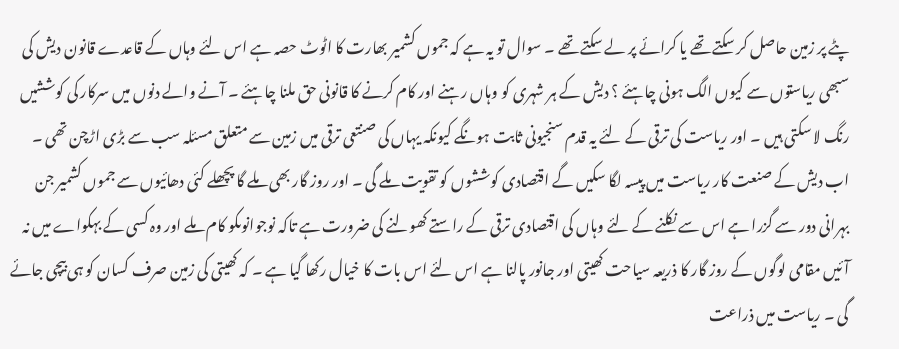پٹے پر زمین حاصل کر سکتے تھے یا کرائے پر لے سکتے تھے ۔ سوال تو یہ ہے کہ جموں کشمیر بھارت کا اٹوٹ حصہ ہے اس لئے وہاں کے قاعدے قانون دیش کی سبھی ریاستوں سے کیوں الگ ہونی چاہئے ؟ دیش کے ہر شہری کو وہاں رہنے اور کام کرنے کا قانونی حق ملنا چاہئے ۔ آنے والے دنوں میں سرکار کی کوششیں رنگ لا سکتی ہیں ۔ اور ریاست کی ترقی کے لئے یہ قدم سنجیونی ثابت ہونگے کیونکہ یہاں کی صنتعی ترقی میں زمین سے متعلق مسئلہ سب سے بڑی اڑچن تھی ۔ اب دیش کے صنعت کار ریاست میں پیسہ لگا سکیں گے اقتصادی کوششوں کو تقویت ملے گی ۔ اور روز گار بھی ملے گا پچھلے کئی دھائیوں سے جموں کشمیر جن بہرانی دور سے گزرا ہے اس سے نکلنے کے لئے وہاں کی اقتصادی ترقی کے راستے کھولنے کی ضرورت ہے تاکہ نوجوانوںکو کام ملے اور وہ کسی کے بہکواے میں نہ آئیں مقامی لوگوں کے روز گار کا ذریعہ سیاحت کھیتی اور جانور پالنا ہے اس لئے اس بات کا خیال رکھا گیا ہے ۔ کہ کھیتی کی زمین صرف کسان کو ہی بیچی جائے گی ۔ ریاست میں ذراعت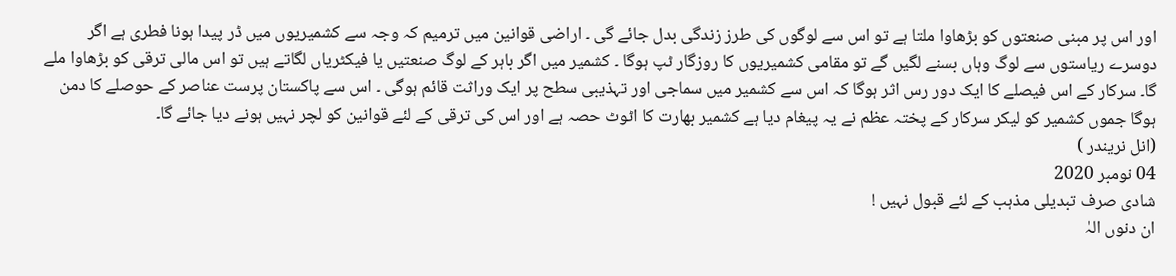اور اس پر مبنی صنعتوں کو بڑھاوا ملتا ہے تو اس سے لوگوں کی طرز زندگی بدل جائے گی ۔ اراضی قوانین میں ترمیم کہ وجہ سے کشمیریوں میں ڈر پیدا ہونا فطری ہے اگر دوسرے ریاستوں سے لوگ وہاں بسنے لگیں گے تو مقامی کشمیریوں کا روزگار ٹپ ہوگا ۔ کشمیر میں اگر باہر کے لوگ صنعتیں یا فیکٹریاں لگاتے ہیں تو اس مالی ترقی کو بڑھاوا ملے گا۔ سرکار کے اس فیصلے کا ایک دور رس اثر ہوگا کہ اس سے کشمیر میں سماجی اور تہذیبی سطح پر ایک وراثت قائم ہوگی ۔ اس سے پاکستان پرست عناصر کے حوصلے کا دمن ہوگا جموں کشمیر کو لیکر سرکار کے پختہ عظم نے یہ پیغام دیا ہے کشمیر بھارت کا اٹوٹ حصہ ہے اور اس کی ترقی کے لئے قوانین کو لچر نہیں ہونے دیا جائے گا۔
(انل نریندر )
04 نومبر 2020
شادی صرف تبدیلی مذہب کے لئے قبول نہیں !
ان دنوں الہٰ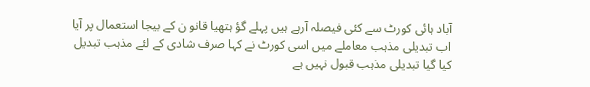آباد ہائی کورٹ سے کئی فیصلہ آرہے ہیں پہلے گؤ ہتھیا قانو ن کے بیجا استعمال پر آیا اب تبدیلی مذہب معاملے میں اسی کورٹ نے کہا صرف شادی کے لئے مذہب تبدیل کیا گیا تبدیلی مذہب قبول نہیں ہے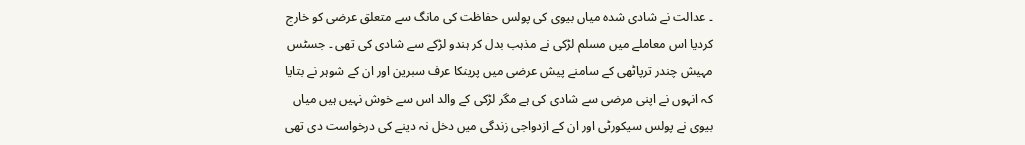۔ عدالت نے شادی شدہ میاں بیوی کی پولس حفاظت کی مانگ سے متعلق عرضی کو خارج کردیا اس معاملے میں مسلم لڑکی نے مذہب بدل کر ہندو لڑکے سے شادی کی تھی ۔ جسٹس مہیش چندر ترپاٹھی کے سامنے پیش عرضی میں پرینکا عرف سبرین اور ان کے شوہر نے بتایا کہ انہوں نے اپنی مرضی سے شادی کی ہے مگر لڑکی کے والد اس سے خوش نہیں ہیں میاں بیوی نے پولس سیکورٹی اور ان کے ازدواجی زندگی میں دخل نہ دینے کی درخواست دی تھی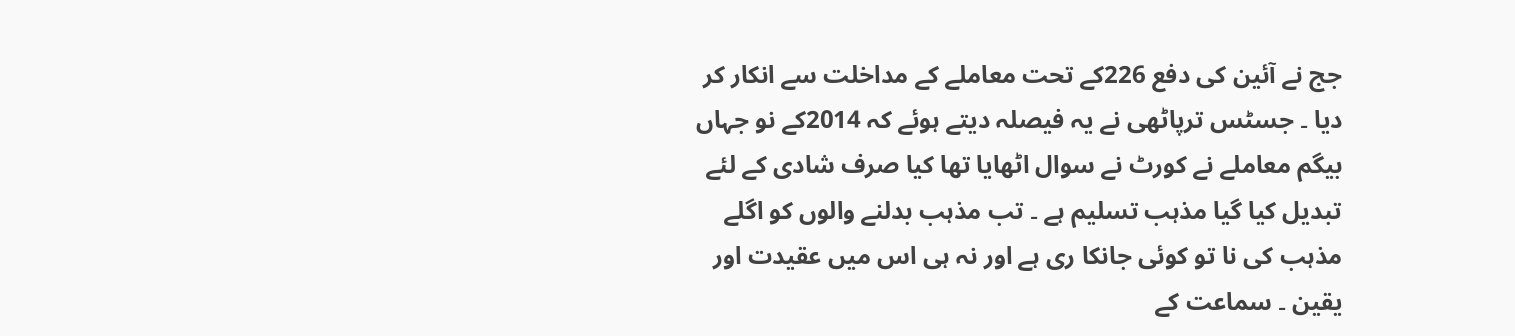جج نے آئین کی دفع 226کے تحت معاملے کے مداخلت سے انکار کر دیا ۔ جسٹس ترپاٹھی نے یہ فیصلہ دیتے ہوئے کہ 2014کے نو جہاں بیگم معاملے نے کورٹ نے سوال اٹھایا تھا کیا صرف شادی کے لئے تبدیل کیا گیا مذہب تسلیم ہے ۔ تب مذہب بدلنے والوں کو اگلے مذہب کی نا تو کوئی جانکا ری ہے اور نہ ہی اس میں عقیدت اور یقین ۔ سماعت کے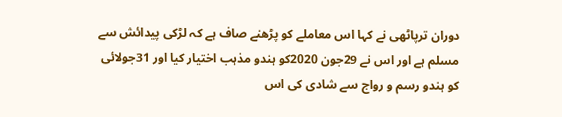دوران ترپاٹھی نے کہا اس معاملے کو پڑھنے صاف ہے کہ لڑکی پیدائش سے مسلم ہے اور اس نے 29جون 2020کو ہندو مذہب اختیار کیا اور 31جولائی کو ہندو رسم و رواج سے شادی کی اس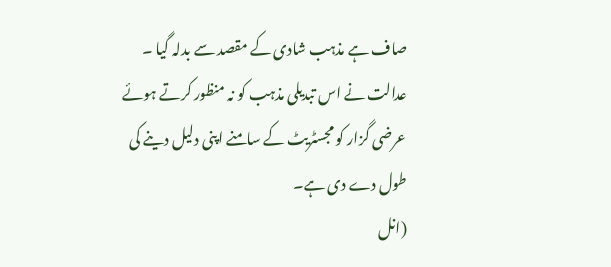صاف ہے مذہب شادی کے مقصد سے بدلہ گیا ۔ عدالت نے اس تبدیلی مذہب کو نہ منظور کرتے ہوئے عرضی گزار کو مجسٹریٹ کے سامنے اپنی دلیل دینے کی طول دے دی ہے۔
(انل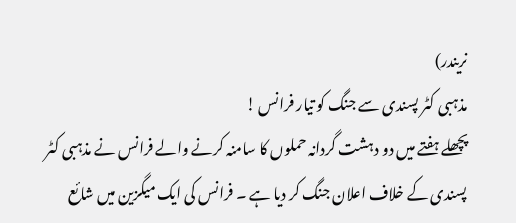نریندر)
مذہبی کٹر پسندی سے جنگ کو تیار فرانس !
پچھلے ہفتے میں دو دہشت گردانہ حملوں کا سامنہ کرنے والے فرانس نے مذہبی کٹر پسندی کے خلاف اعلان جنگ کر دیا ہے ۔ فرانس کی ایک میگزین میں شائع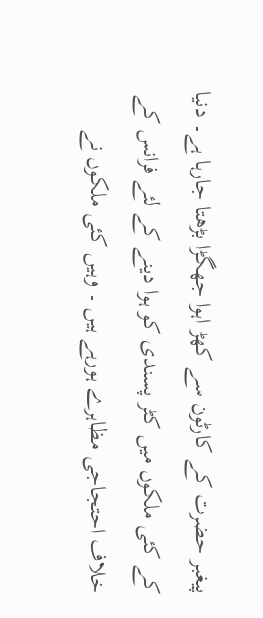پیغبر حضرت کے کارٹون سے کھڑ اہوا جھگڑا بڑھتا جارہا ہے۔ دنیا کے کئی ملکوں میں کٹر پسندی کو ہوا دینے کے لئے فرانس کے خلاف احتجاجی مظاہرے ہورہے ہیں ۔ وہیں کئی ملکوں نے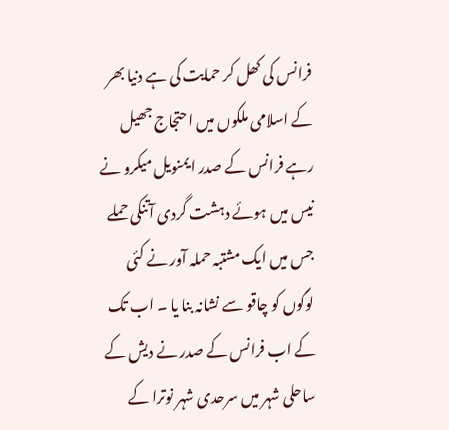فرانس کی کھل کر حمایت کی ہے دنیا بھر کے اسلامی ملکوں میں احتجاج جھیل رہے فرانس کے صدر ایمنویل میکرو نے نیس میں ہوئے دہشت گردی آتنکی حملے جس میں ایک مشتبہ حملہ آور نے کئی لوگوں کو چاقو سے نشانہ بنا یا ۔ اب تک کے اب فرانس کے صدر نے دیش کے ساحلی شہر میں سرحدی شہر نوترا کے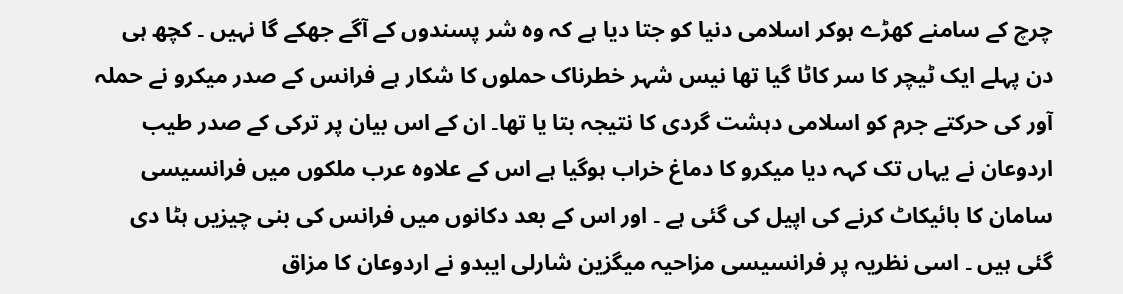چرچ کے سامنے کھڑے ہوکر اسلامی دنیا کو جتا دیا ہے کہ وہ شر پسندوں کے آگے جھکے گا نہیں ۔ کچھ ہی دن پہلے ایک ٹیچر کا سر کاٹا گیا تھا نیس شہر خطرناک حملوں کا شکار ہے فرانس کے صدر میکرو نے حملہ آور کی حرکتے جرم کو اسلامی دہشت گردی کا نتیجہ بتا یا تھا۔ ان کے اس بیان پر ترکی کے صدر طیب اردوعان نے یہاں تک کہہ دیا میکرو کا دماغ خراب ہوگیا ہے اس کے علاوہ عرب ملکوں میں فرانسیسی سامان کا بائیکاٹ کرنے کی اپیل کی گئی ہے ۔ اور اس کے بعد دکانوں میں فرانس کی بنی چیزیں ہٹا دی گئی ہیں ۔ اسی نظریہ پر فرانسیسی مزاحیہ میگزین شارلی ایبدو نے اردوعان کا مزاق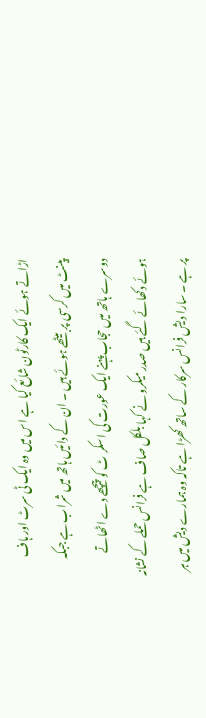اڑاتے ہوئے ایک کارٹون شائع کیا ہے اس میں وہ ایک ٹی سرٹ اور ہاف پینٹ میں کرسی پر بیٹھے ہوئے ہیں ۔ ان کے دائیں ہاتھ میں شراب ہے جبکہ دوسرے ہاتھ میں حجاب پہنے ایک عورت کی اسکر ٹ کو پیچھے دے اٹھاتے ہوئے دکھائے گئے ہیں صدر میکرو نے کہا بلکل صاف ہے فرانس حملے کے نشانہ پر ہے ۔ سارا دیش فرانس سرکار کے ساتھ کھڑا ہے تاکہ وہ ہمارے دیش میں ہر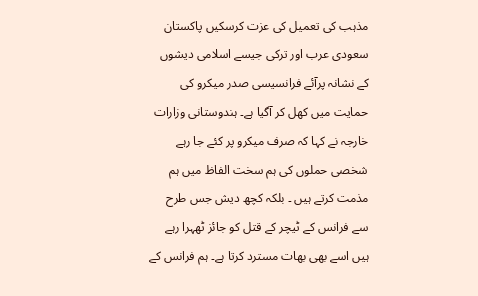مذہب کی تعمیل کی عزت کرسکیں پاکستان سعودی عرب اور ترکی جیسے اسلامی دیشوں کے نشانہ پرآئے فرانسیسی صدر میکرو کی حمایت میں کھل کر آگیا ہے۔ ہندوستانی وزارات خارجہ نے کہا کہ صرف میکرو پر کئے جا رہے شخصی حملوں کی ہم سخت الفاظ میں ہم مذمت کرتے ہیں ۔ بلکہ کچھ دیش جس طرح سے فرانس کے ٹیچر کے قتل کو جائز ٹھہرا رہے ہیں اسے بھی بھات مسترد کرتا ہے۔ ہم فرانس کے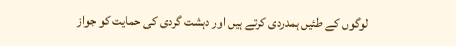لوگوں کے طئیں ہمدردی کرتے ہیں اور دہشت گردی کی حمایت کو جواز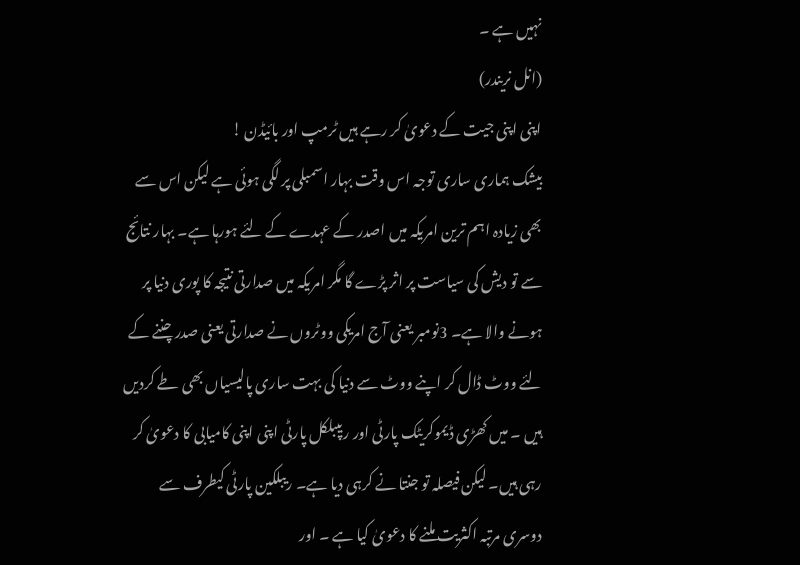نہیں ہے ۔
(انل نریندر)
اپنی اپنی جیت کے دعویٰ کر رہے ہیں ٹرمپ اور بائیڈن !
بیشک ہماری ساری توجہ اس وقت بہار اسمبلی پر لگی ہوئی ہے لیکن اس سے بھی زیادہ اہم ترین امریکہ میں اصدر کے عہدے کے لئے ہورہا ہے۔ بہار نتائج سے تو دیش کی سیاست پر اثر پڑے گا مگر امریکہ میں صدارتی نتیجہ کا پوری دنیا پر ہونے والا ہے۔ 3نومبر یعنی آج امریکی ووٹروں نے صدارتی یعنی صدر چننے کے لئے ووٹ ڈال کر اپنے ووٹ سے دنیا کی بہت ساری پالیسیاں بھی طے کردیں ہیں ۔ میں کھڑی ڈیموکریٹک پارٹی اور ریپبلکل پارٹی اپنی اپنی کامیابی کا دعویٰ کر رہی ہیں۔ لیکن فیصلہ تو جنتا نے کرہی دیا ہے۔ ریبلکین پارٹی کیطرف سے دوسری مرتبہ اکثریت ملنے کا دعویٰ کیا ہے ۔ اور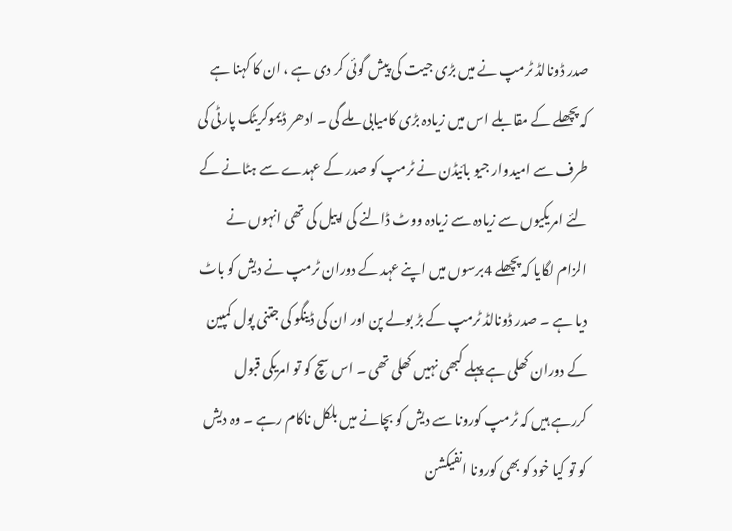صدر ڈونالڈ ٹرمپ نے میں بڑی جیت کی پیش گوئی کر دی ہے ، ان کا کہنا ہے کہ پچھلے کے مقابلے اس میں زیادہ بڑی کامیابی ملے گی ۔ ادھر ڈیموکریٹک پارٹی کی طرف سے امیدوار جیو بائیڈن نے ٹرمپ کو صدر کے عہدے سے ہٹانے کے لئے امریکیوں سے زیادہ سے زیادہ ووٹ ڈالنے کی اپیل کی تھی انہوں نے الزام لگایا کہ پچھلے 4برسوں میں اپنے عہد کے دوران ٹرمپ نے دیش کو باٹ دیا ہے ۔ صدر ڈونالڈ ٹرمپ کے بڑ بولے پن اور ان کی ڈینگو کی جتنی پول کمپین کے دوران کھلی ہے پہلے کبھی نہیں کھلی تھی ۔ اس سچ کو تو امریکی قبول کررہے ہیں کہ ٹرمپ کورونا سے دیش کو بچانے میں بلکل ناکام رہے ۔ وہ دیش کو تو کیا خود کو بھی کورونا انفیکشن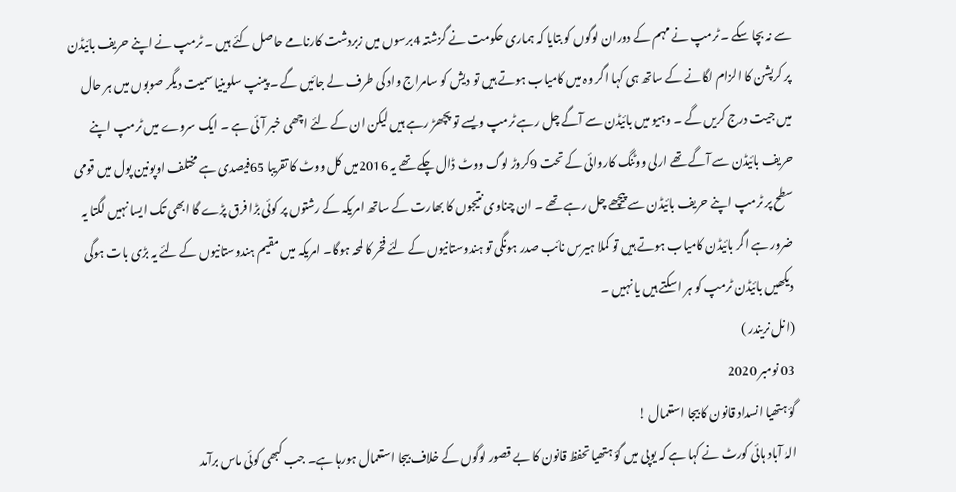سے نہ بچا سکے ۔ ٹرمپ نے مہم کے دوران لوگوں کو بتایا کہ ہماری حکومت نے گزشتہ 4برسوں میں زبردشت کارنامے حاصل کئے ہیں ۔ ٹرمپ نے اپنے حریف بائیڈن پر کرپشن کا الزام لگانے کے ساتھ ہی کہا اگر وہ میں کامیاب ہوتے ہیں تو دیش کو سامراج واد کی طرف لے جائیں گے ۔ پینپ سلوینیا سمیت دیگر صوبوں میں ہر حال میں جیت درج کریں گے ۔ وہیو میں بائیڈن سے آگے چل رہے ٹرمپ ویسے تو پچھڑ رہے ہیں لیکن ان کے لئے اچھی خبر آئی ہے ۔ ایک سروے میں ٹرمپ اپنے حریف بائیڈن سے آگے تھے ارلی ووٹنگ کاروائی کے تحت 9کروڑ لوگ ووٹ ڈال چکے تھے یہ 2016میں کل ووٹ کا تقریبا 65فیصدی ہے مختلف اوپونین پول میں قومی سطح پر ٹرمپ اپنے حریف بائیڈن سے پیچھے چل رہے تھے ۔ ان چناوی نتیجوں کا بھارت کے ساتھ امریکہ کے رشتوں پر کوئی بڑا فرق پڑے گا ابھی تک ایسا نہیں لگتا یہ ضرور ہے اگر بائیڈن کامیاب ہوتے ہیں تو کملا ہیرس نائب صدر ہونگی تو ہندوستانیوں کے لئے فخر کا لمحہ ہوگا۔ امریکہ میں مقیم ہندوستانیوں کے لئے یہ بڑی بات ہوگی دیکھیں بائیڈن ٹرمپ کو ہر اسکتے ہیں یا نہیں ۔
(انل نریندر )
03 نومبر 2020
گؤ ہتھیا انسداد قانون کا بیجا استعمال !
الہٰ آباد ہائی کورٹ نے کہا ہے کہ یوپی میں گؤ ہتھیا تحفظ قانون کا بے قصور لوگوں کے خلاف بیجا استعمال ہورہا ہے۔ جب کبھی کوئی ماس برآمد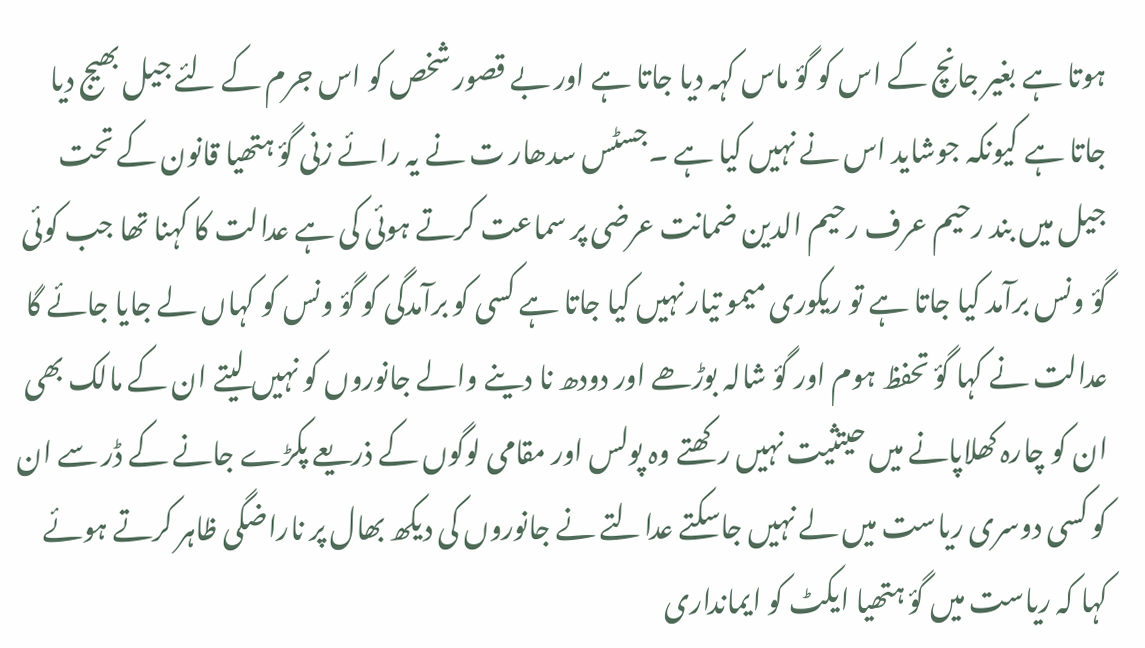ہوتا ہے بغیر جانچ کے اس کو گؤ ماس کہہ دیا جاتا ہے اور بے قصور شخص کو اس جرم کے لئے جیل بھیج دیا جاتا ہے کیونکہ جوشاید اس نے نہیں کیا ہے ۔جسٹس سدھار ت نے یہ رائے زنی گؤ ہتھیا قانون کے تحت جیل میں بند رحیم عرف رحیم الدین ضمانت عرضی پر سماعت کرتے ہوئی کی ہے عدالت کا کہنا تھا جب کوئی گؤ ونس برآمد کیا جاتا ہے تو ریکوری میمو تیار نہیں کیا جاتا ہے کسی کو برآمدگی کو گؤ ونس کو کہاں لے جایا جائے گا عدالت نے کہا گؤ تحفظ ہوم اور گؤ شالہ بوڑھے اور دودھ نا دینے والے جانوروں کو نہیں لیتے ان کے مالک بھی ان کو چارہ کھلاپانے میں حیتثیت نہیں رکھتے وہ پولس اور مقامی لوگوں کے ذریعے پکڑے جانے کے ڈر سے ان کو کسی دوسری ریاست میں لے نہیں جاسکتے عدالتے نے جانوروں کی دیکھ بھال پر ناراضگی ظاہر کرتے ہوئے کہا کہ ریاست میں گؤ ہتھیا ایکٹ کو ایمانداری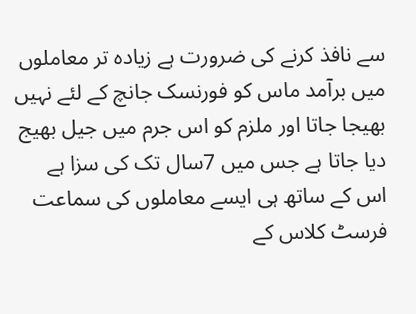سے نافذ کرنے کی ضرورت ہے زیادہ تر معاملوں میں برآمد ماس کو فورنسک جانچ کے لئے نہیں بھیجا جاتا اور ملزم کو اس جرم میں جیل بھیج دیا جاتا ہے جس میں 7سال تک کی سزا ہے اس کے ساتھ ہی ایسے معاملوں کی سماعت فرسٹ کلاس کے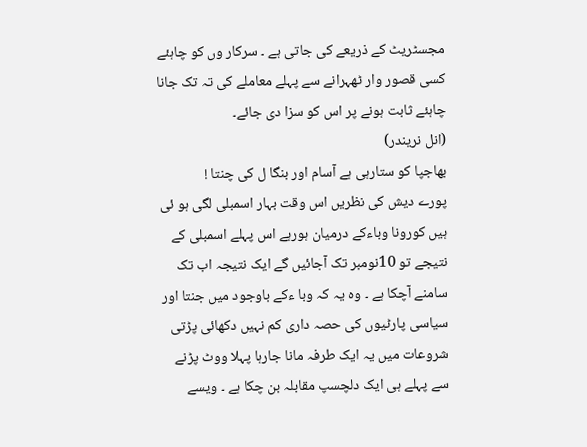مجسٹریٹ کے ذریعے کی جاتی ہے ۔ سرکار وں کو چاہئے کسی قصور وار ٹھہرانے سے پہلے معاملے کی تہ تک جانا چاہئے ثابت ہونے پر اس کو سزا دی جائے۔
(انل نریندر)
بھاجپا کو ستارہی ہے آسام اور بنگا ل کی چنتا !
پورے دیش کی نظریں اس وقت بہار اسمبلی لگی ہو ئی ہیں کورونا وباءکے درمیان ہورہے اس پہلے اسمبلی کے نتیجے تو 10نومبر تک آجائیں گے ایک نتیجہ اب تک سامنے آچکا ہے ۔ وہ یہ کہ وبا ءکے باوجود میں جنتا اور سیاسی پارٹیوں کی حصہ داری کم نہیں دکھائی پڑتی شروعات میں یہ ایک طرفہ مانا جارہا پہلا ووٹ پڑنے سے پہلے ہی ایک دلچسپ مقابلہ بن چکا ہے ۔ ویسے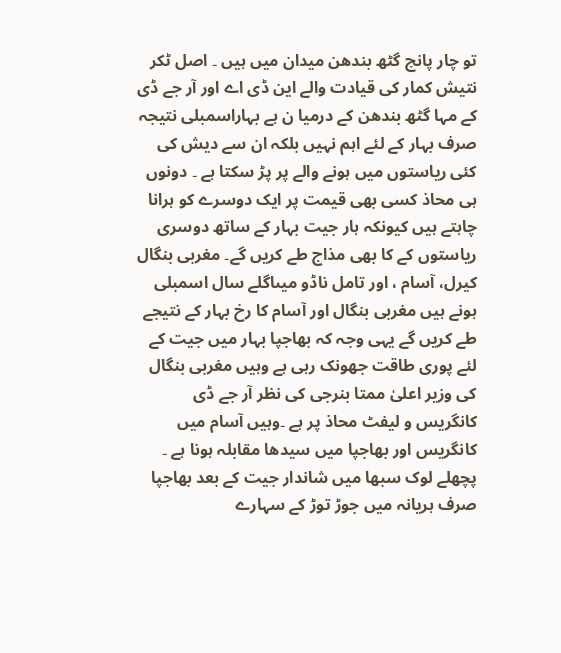تو چار پانچ گٹھ بندھن میدان میں ہیں ۔ اصل ٹکر نتیش کمار کی قیادت والے این ڈی اے اور آر جے ڈی کے مہا گٹھ بندھن کے درمیا ن ہے بہاراسمبلی نتیجہ صرف بہار کے لئے اہم نہیں بلکہ ان سے دیش کی کئی ریاستوں میں ہونے والے پر پڑ سکتا ہے ۔ دونوں ہی محاذ کسی بھی قیمت پر ایک دوسرے کو ہرانا چاہتے ہیں کیونکہ ہار جیت بہار کے ساتھ دوسری ریاستوں کے کا بھی مذاج طے کریں گے۔ مغربی بنگال کیرل، آسام ، اور تامل ناڈو میںاگلے سال اسمبلی ہونے ہیں مغربی بنگال اور آسام کا رخ بہار کے نتیجے طے کریں گے یہی وجہ کہ بھاجپا بہار میں جیت کے لئے پوری طاقت جھونک رہی ہے وہیں مغربی بنگال کی وزیر اعلیٰ ممتا بنرجی کی نظر آر جے ڈی کانگریس و لیفٹ محاذ پر ہے ۔وہیں آسام میں کانگریس اور بھاجپا میں سیدھا مقابلہ ہونا ہے ۔ پچھلے لوک سبھا میں شاندار جیت کے بعد بھاجپا صرف ہریانہ میں جوڑ توڑ کے سہارے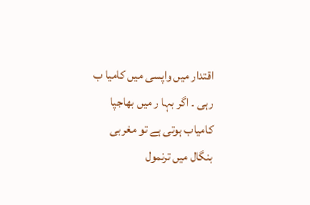اقتدار میں واپسی میں کامیا ب رہی ۔ اگر بہا ر میں بھاجپا کامیاب ہوتی ہے تو مغربی بنگال میں ترنمول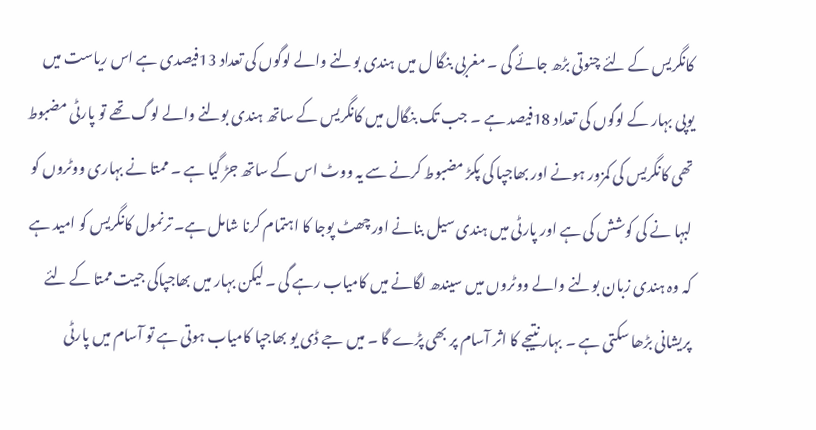کانگریس کے لئے چنوتی بڑھ جائے گی ۔ مغربی بنگا ل میں ہندی بولنے والے لوگوں کی تعداد 13فیصدی ہے اس ریاست میں یوپی بہار کے لوگوں کی تعداد 18فیصد ہے ۔ جب تک بنگال میں کانگریس کے ساتھ ہندی بولنے والے لوگ تھے تو پارٹی مضبوط تھی کانگریس کی کمزور ہونے اور بھاجپا کی پکڑ مضبوط کرنے سے یہ ووٹ اس کے ساتھ جڑ گیا ہے ۔ ممتا نے بہاری ووٹروں کو لبہا نے کی کوشش کی ہے اور پارٹی میں ہندی سیل بنانے اور چھٹ پوجا کا اہتمام کرنا شامل ہے۔ ترنمول کانگریس کو امید ہے کہ وہ ہندی زبان بولنے والے ووٹروں میں سیندھ لگانے میں کامیاب رہے گی ۔ لیکن بہار میں بھاجپاکی جیت ممتا کے لئے پریشانی بڑھا سکتی ہے ۔ بہار نتیجے کا اثر آسام پر بھی پڑے گا ۔ میں جے ڈی یو بھاجپا کامیاب ہوتی ہے تو آسام میں پارٹی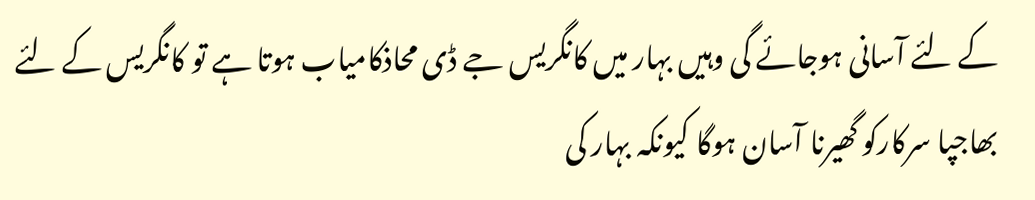کے لئے آسانی ہوجائے گی وہیں بہار میں کانگریس جے ڈی محاذکامیاب ہوتا ہے تو کانگریس کے لئے بھاجپا سرکارکو گھیرنا آسان ہوگا کیونکہ بہار کی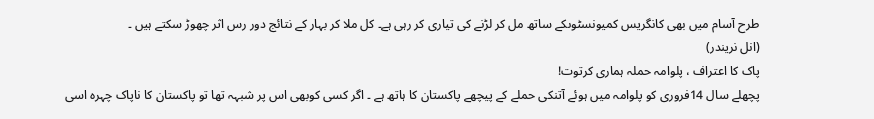طرح آسام میں بھی کانگریس کمیونسٹوںکے ساتھ مل کر لڑنے کی تیاری کر رہی ہے۔ کل ملا کر بہار کے نتائج دور رس اثر چھوڑ سکتے ہیں ۔
(انل نریندر)
پاک کا اعتراف ، پلوامہ حملہ ہماری کرتوت!
پچھلے سال 14فروری کو پلوامہ میں ہوئے آتنکی حملے کے پیچھے پاکستان کا ہاتھ ہے ۔ اگر کسی کوبھی اس پر شبہہ تھا تو پاکستان کا ناپاک چہرہ اسی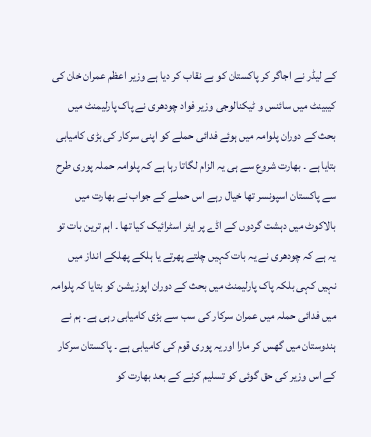کے لیڈر نے اجاگر کر پاکستان کو بے نقاب کر دیا ہے وزیر اعظم عمران خان کی کیبینٹ میں سائنس و ٹیکنالوجی وزیر فواد چودھری نے پاک پارلیمنٹ میں بحث کے دوران پلوامہ میں ہوئے فدائی حملے کو اپنی سرکار کی بڑی کامیابی بتایا ہے ۔ بھارت شروع سے ہی یہ الزام لگاتا رہا ہے کہ پلوامہ حملہ پوری طرح سے پاکستان اسپونسر تھا خیال رہے اس حملے کے جواب نے بھارت میں بالاکوٹ میں دہشت گردوں کے اڈے پر ایئر اسٹرائیک کیا تھا ۔ اہم ترین بات تو یہ ہے کہ چودھری نے یہ بات کہیں چلتے پھرتے یا ہلکے پھلکے انداز میں نہیں کہی بلکہ پاک پارلیمنٹ میں بحث کے دوران اپوزیشن کو بتایا کہ پلوامہ میں فدائی حملہ میں عمران سرکار کی سب سے بڑی کامیابی رہی ہے۔ ہم نے ہندوستان میں گھس کر مارا اوریہ پوری قوم کی کامیابی ہے ۔ پاکستان سرکار کے اس وزیر کی حق گوئی کو تسلیم کرنے کے بعد بھارت کو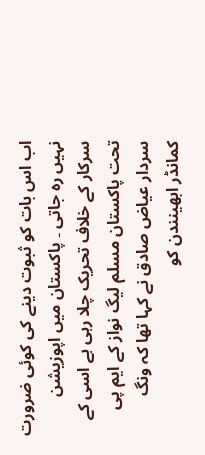اب اس بات کو ثبوت دینے کی کوئی ضرورت نہیں رہ جاتی ۔ پاکستان میں اپوزیشن سرکار کے خلاف تحریک چلا رہی ہے اسی کے تحت پاکستان مسلم لیگ نواز کے ایم پی سردار عیاض صادق نے کہا تھا کہ ونگ کمانڈر ابھینندن کو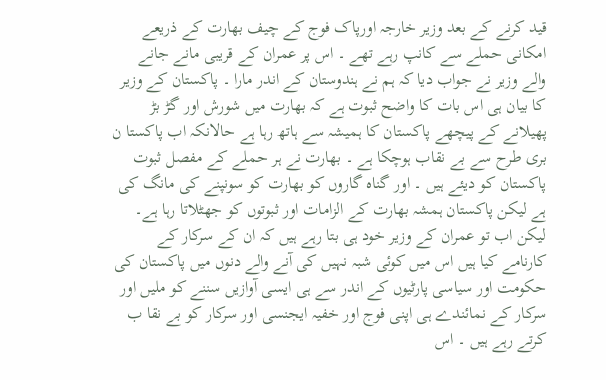قید کرنے کے بعد وزیر خارجہ اورپاک فوج کے چیف بھارت کے ذریعے امکانی حملے سے کانپ رہے تھے ۔ اس پر عمران کے قریبی مانے جانے والے وزیر نے جواب دیا کہ ہم نے ہندوستان کے اندر مارا ۔ پاکستان کے وزیر کا بیان ہی اس بات کا واضح ثبوت ہے کہ بھارت میں شورش اور گڑ بڑ پھیلانے کے پیچھے پاکستان کا ہمیشہ سے ہاتھ رہا ہے حالانکہ اب پاکستا ن بری طرح سے بے نقاب ہوچکا ہے ۔ بھارت نے ہر حملے کے مفصل ثبوت پاکستان کو دیئے ہیں ۔ اور گناہ گاروں کو بھارت کو سونپنے کی مانگ کی ہے لیکن پاکستان ہمشہ بھارت کے الزامات اور ثبوتوں کو جھٹلاتا رہا ہے۔ لیکن اب تو عمران کے وزیر خود ہی بتا رہے ہیں کہ ان کے سرکار کے کارنامے کیا ہیں اس میں کوئی شبہ نہیں کی آنے والے دنوں میں پاکستان کی حکومت اور سیاسی پارٹیوں کے اندر سے ہی ایسی آوازیں سننے کو ملیں اور سرکار کے نمائندے ہی اپنی فوج اور خفیہ ایجنسی اور سرکار کو بے نقا ب کرتے رہے ہیں ۔ اس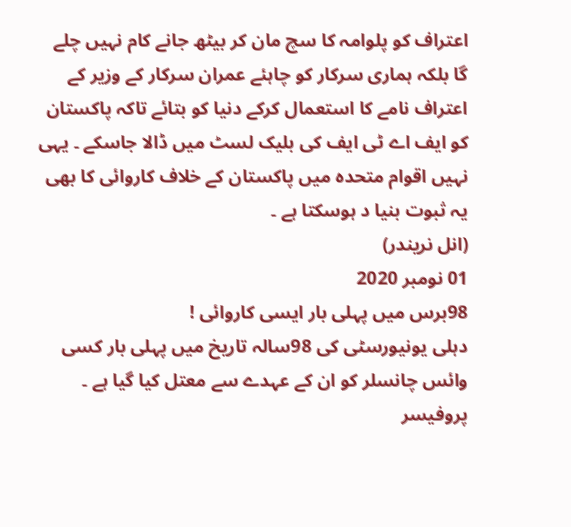اعتراف کو پلوامہ کا سچ مان کر بیٹھ جانے کام نہیں چلے گا بلکہ ہماری سرکار کو چاہئے عمران سرکار کے وزیر کے اعتراف نامے کا استعمال کرکے دنیا کو بتائے تاکہ پاکستان کو ایف اے ٹی ایف کی بلیک لسٹ میں ڈالا جاسکے ۔ یہی نہیں اقوام متحدہ میں پاکستان کے خلاف کاروائی کا بھی یہ ثبوت بنیا د ہوسکتا ہے ۔
(انل نریندر)
01 نومبر 2020
98برس میں پہلی بار ایسی کاروائی !
دہلی یونیورسٹی کی 98سالہ تاریخ میں پہلی بار کسی وائس چانسلر کو ان کے عہدے سے معتل کیا گیا ہے ۔ پروفیسر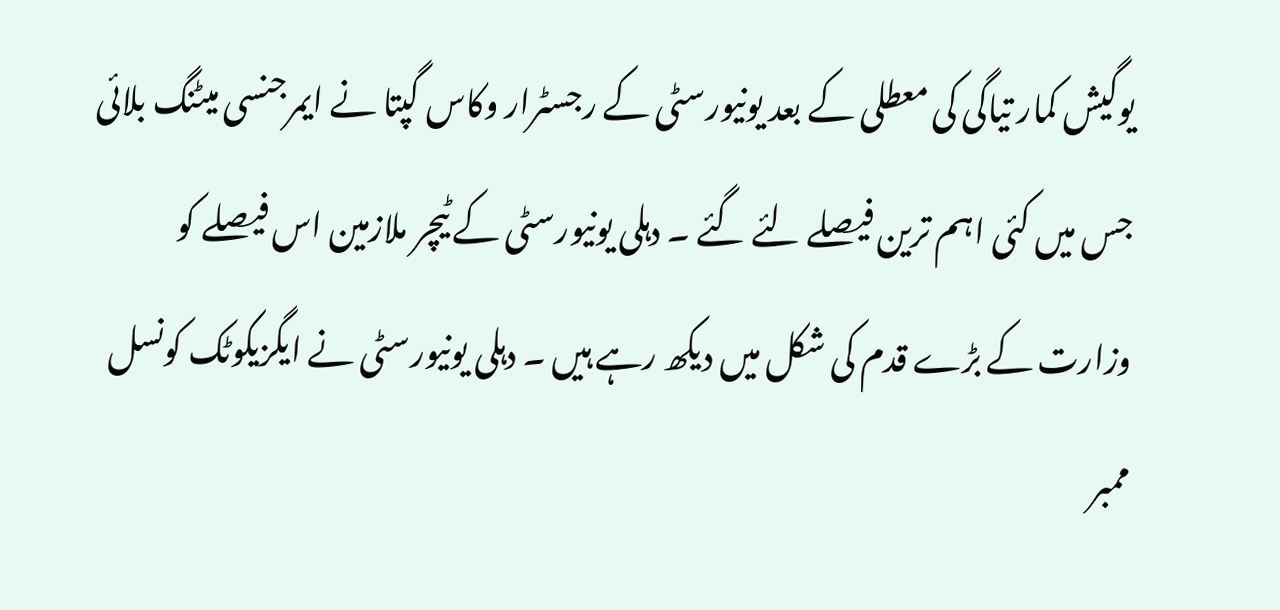یوگیش کمار تیاگی کی معطلی کے بعد یونیورسٹی کے رجسٹرار وکاس گپتا نے ایمرجنسی میٹنگ بلائی جس میں کئی اہم ترین فیصلے لئے گئے ۔ دہلی یونیورسٹی کے ٹیچر ملازمین اس فیصلے کو وزارت کے بڑے قدم کی شکل میں دیکھ رہے ہیں ۔ دہلی یونیورسٹی نے ایگزیکوٹک کونسل ممبر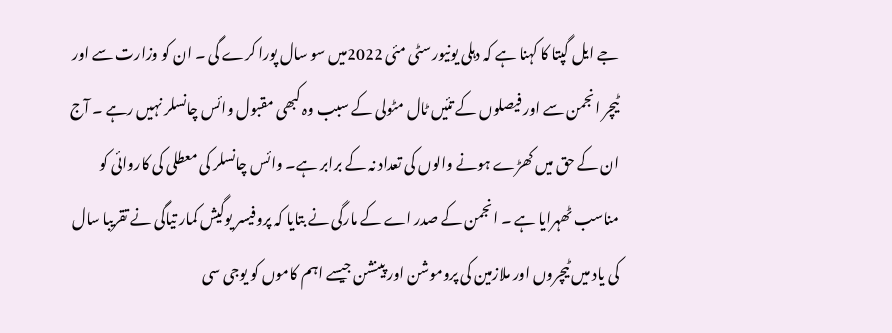جے ایل گپتا کا کہنا ہے کہ دہلی یونیورسٹی مئی 2022میں سو سال پورا کرے گی ۔ ان کو وزارت سے اور ٹیچر انجمن سے اور فیصلوں کے تئیں ٹال مٹولی کے سبب وہ کبھی مقبول وائس چانسلر نہیں رہے ۔ آج ان کے حق میں کھڑے ہونے والوں کی تعداد نہ کے برابر ہے۔ وائس چانسلر کی معطلی کی کاروائی کو مناسب ٹھہرایا ہے ۔ انجمن کے صدر اے کے مارگی نے بتایا کہ پروفیسر یوگیش کمار تیاگی نے تقریبا سال کی یاد میں ٹیچروں اور ملازمین کی پروموشن اور پینشن جیسے اہم کاموں کو یوجی سی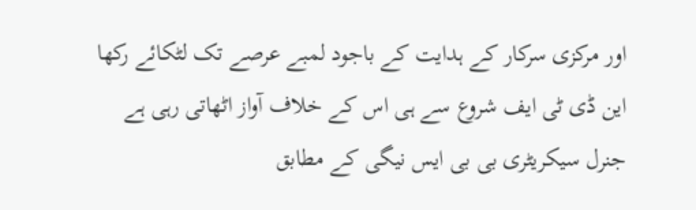اور مرکزی سرکار کے ہدایت کے باجود لمبے عرصے تک لٹکائے رکھا این ڈی ٹی ایف شروع سے ہی اس کے خلاف آواز اٹھاتی رہی ہے جنرل سیکریٹری بی بی ایس نیگی کے مطابق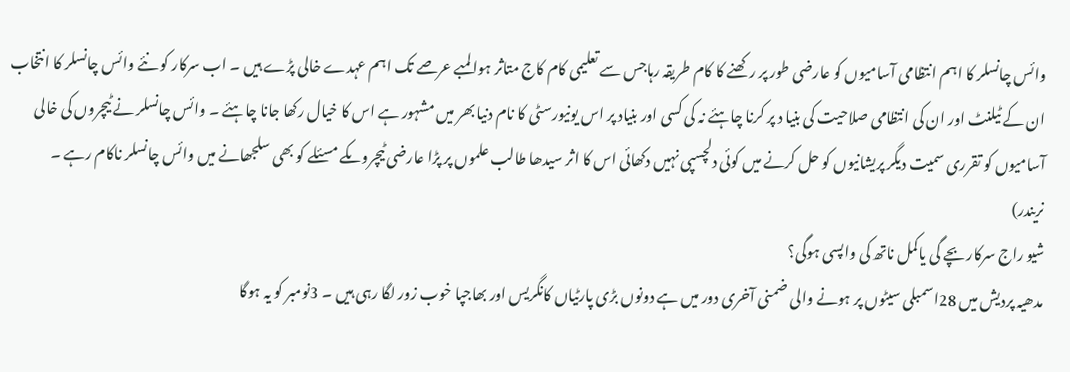وائس چانسلر کا اہم انتظامی آسامیوں کو عارضی طور پر رکھنے کا کام طریقہ رہاجس سے تعلیمی کام کاج متاثر ہوا لمبے عرصے تک اہم عہدے خالی پڑے ہیں ۔ اب سرکار کو نئے وائس چانسلر کا انتخاب ان کے ٹیلنٹ اور ان کی انتظامی صلاحیت کی بنیا د پر کرنا چاہئے نہ کی کسی اور بنیاد پر اس یونیورسٹی کا نام دنیا بھر میں مشہور ہے اس کا خیال رکھا جانا چاہئے ۔ وائس چانسلر نے ٹیچروں کی خالی آسامیوں کو تقرری سمیت دیگر پریشانیوں کو حل کرنے میں کوئی دلچسپی نہیں دکھائی اس کا اثر سیدھا طالب علموں پر پڑا عارضی ٹیچروںکے مسئلے کو بھی سلجھانے میں وائس چانسلر ناکام رہے ۔
نریندر)
شیو راج سرکار بچے گی یاکمل ناتھ کی واپسی ہوگی؟
مدھیہ پردیش میں 28اسمبلی سیٹوں پر ہونے والی ضمنی آخری دور میں ہے دونوں بڑی پارٹیاں کانگریس اور بھاجپا خوب زور لگا رہی ہیں ۔ 3نومبر کو یہ ہوگا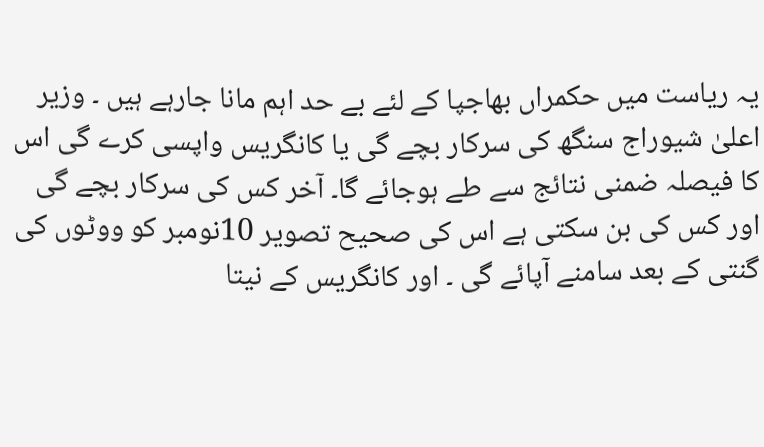یہ ریاست میں حکمراں بھاجپا کے لئے بے حد اہم مانا جارہے ہیں ۔ وزیر اعلیٰ شیوراج سنگھ کی سرکار بچے گی یا کانگریس واپسی کرے گی اس کا فیصلہ ضمنی نتائج سے طے ہوجائے گا۔ آخر کس کی سرکار بچے گی اور کس کی بن سکتی ہے اس کی صحیح تصویر 10نومبر کو ووٹوں کی گنتی کے بعد سامنے آپائے گی ۔ اور کانگریس کے نیتا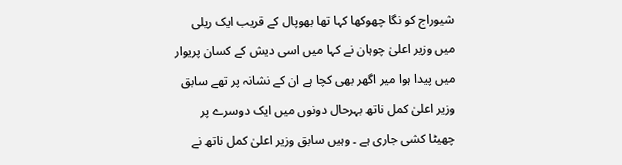شیوراج کو نگا چھوکھا کہا تھا بھوپال کے قریب ایک ریلی میں وزیر اعلیٰ چوہان نے کہا میں اسی دیش کے کسان پریوار میں پیدا ہوا میر اگھر بھی کچا ہے ان کے نشانہ پر تھے سابق وزیر اعلیٰ کمل ناتھ بہرحال دونوں میں ایک دوسرے پر چھیٹا کشی جاری ہے ۔ وہیں سابق وزیر اعلیٰ کمل ناتھ نے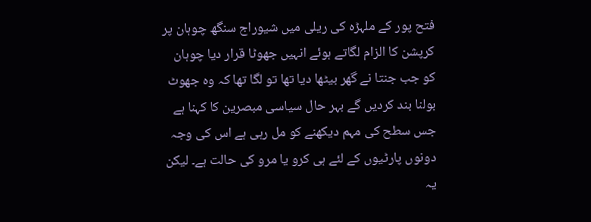فتح پور کے ملہڑہ کی ریلی میں شیوراج سنگھ چوہان پر کرپشن کا الزام لگاتے ہوئے انہیں جھوٹا قرار دیا چوہان کو جب جنتا نے گھر بیٹھا دیا تھا تو لگا تھا کہ وہ جھوٹ بولنا بند کردیں گے بہر حال سیاسی مبصرین کا کہنا ہے جس سطح کی مہم دیکھنے کو مل رہی ہے اس کی وجہ دونوں پارٹیوں کے لئے ہی کرو یا مرو کی حالت ہے۔ لیکن یہ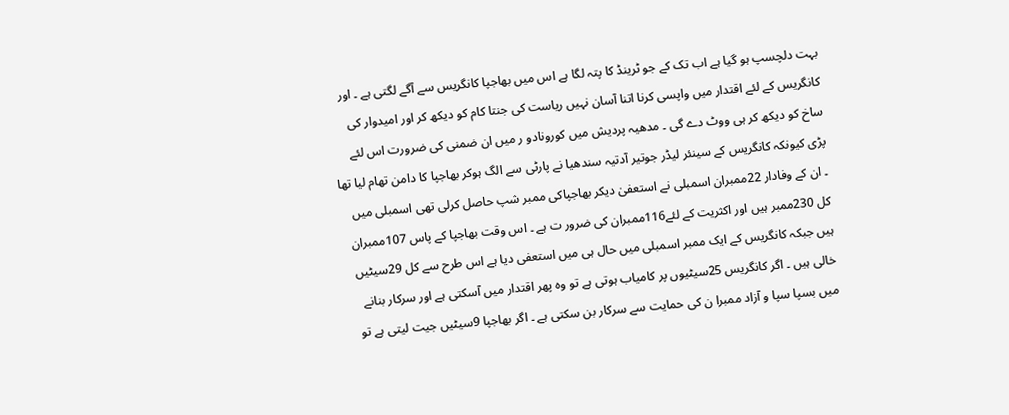بہت دلچسپ ہو گیا ہے اب تک کے جو ٹرینڈ کا پتہ لگا ہے اس میں بھاجپا کانگریس سے آگے لگتی ہے ۔ اور کانگریس کے لئے اقتدار میں واپسی کرنا اتنا آسان نہیں ریاست کی جنتا کام کو دیکھ کر اور امیدوار کی ساخ کو دیکھ کر ہی ووٹ دے گی ۔ مدھیہ پردیش میں کورونادو ر میں ان ضمنی کی ضرورت اس لئے پڑی کیونکہ کانگریس کے سینئر لیڈر جوتیر آدتیہ سندھیا نے پارٹی سے الگ ہوکر بھاجپا کا دامن تھام لیا تھا ۔ ان کے وفادار 22ممبران اسمبلی نے استعفیٰ دیکر بھاجپاکی ممبر شپ حاصل کرلی تھی اسمبلی میں کل 230ممبر ہیں اور اکثریت کے لئے116ممبران کی ضرور ت ہے ۔ اس وقت بھاجپا کے پاس 107ممبران ہیں جبکہ کانگریس کے ایک ممبر اسمبلی میں حال ہی میں استعفی دیا ہے اس طرح سے کل 29سیٹیں خالی ہیں ۔ اگر کانگریس 25سیٹیوں پر کامیاب ہوتی ہے تو وہ پھر اقتدار میں آسکتی ہے اور سرکار بنانے میں بسپا سپا و آزاد ممبرا ن کی حمایت سے سرکار بن سکتی ہے ۔ اگر بھاجپا 9سیٹیں جیت لیتی ہے تو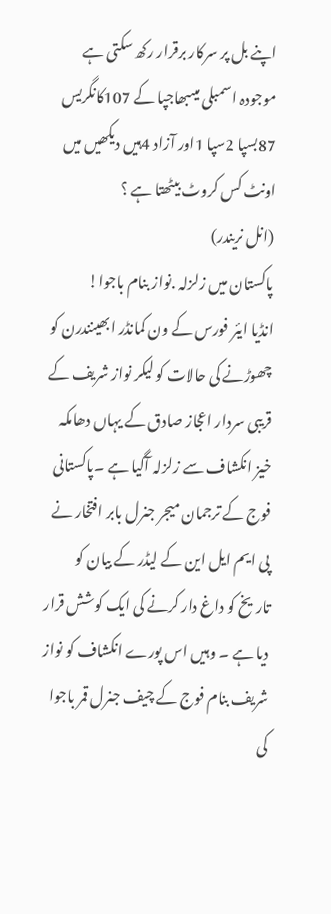اپنے بل پر سرکار برقرار رکھ سکتی ہے موجودہ اسمبلی میںبھاجپا کے 107کانگریس 87بسپا 2سپا 1اور آزاد 4ہیں دیکھیں میں اونٹ کس کروٹ بیٹھتا ہے ؟
(انل نریندر)
پاکستان میں زلزلہ .نواز بنام باجوا!
انڈیا ایئر فورس کے ون کمانڈر ابھینندرن کو چھوڑنے کی حالات کو لیکر نواز شریف کے قریبی سردار اعجاز صادق کے یہاں دھامکہ خیز انکشاف سے زلزلہ آگیا ہے ۔پاکستانی فوج کے ترجمان میجر جنرل بابر افتخار نے پی ایم ایل این کے لیڈر کے بیان کو تاریخ کو داغ دار کرنے کی ایک کوشش قرار دیا ہے ۔ وہیں اس پورے انکشاف کو نواز شریف بنام فوج کے چیف جنرل قمر باجوا کی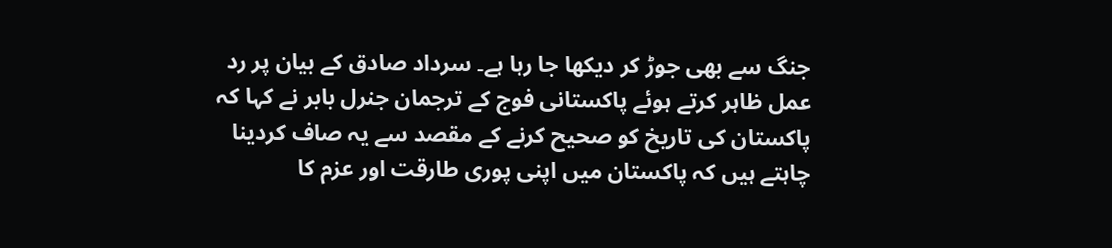جنگ سے بھی جوڑ کر دیکھا جا رہا ہے۔ سرداد صادق کے بیان پر رد عمل ظاہر کرتے ہوئے پاکستانی فوج کے ترجمان جنرل بابر نے کہا کہ پاکستان کی تاریخ کو صحیح کرنے کے مقصد سے یہ صاف کردینا چاہتے ہیں کہ پاکستان میں اپنی پوری طارقت اور عزم کا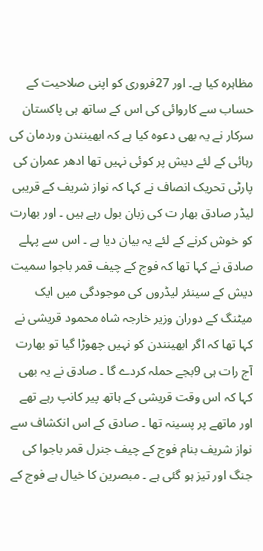مظاہرہ کیا ہے۔ اور 27فروری کو اپنی صلاحیت کے حساب سے کاروائی کی اس کے ساتھ ہی پاکستان سرکار نے یہ بھی دعوہ کیا ہے کہ ابھینندن وردمان کی رہائی کے لئے دیش پر کوئی نہیں تھا ادھر عمران کی پارٹی تحریک انصاف نے کہا کہ نواز شریف کے قریبی لیڈر صادق بھار ت کی زبان بول رہے ہیں ۔ اور بھارت کو خوش کرنے کے لئے یہ بیان دیا ہے ۔ اس سے پہلے صادق نے کہا تھا کہ فوج کے چیف قمر باجوا سمیت دیش کے سینئر لیڈروں کی موجودگی میں ایک میٹنگ کے دوران وزیر خارجہ شاہ محمود قریشی نے کہا تھا کہ اگر ابھینندن کو نہیں چھوڑا گیا تو بھارت آج رات ہی 9بجے حملہ کردے گا ۔ صادق نے یہ بھی کہا کہ اس وقت قریشی کے ہاتھ پیر کانپ رہے تھے اور ماتھے پر پسینہ تھا ۔ صادق کے اس انکشاف سے نواز شریف بنام فوج کے چیف جنرل قمر باجوا کی جنگ اور تیز ہو گئی ہے ۔ مبصرین کا خیال ہے فوج کے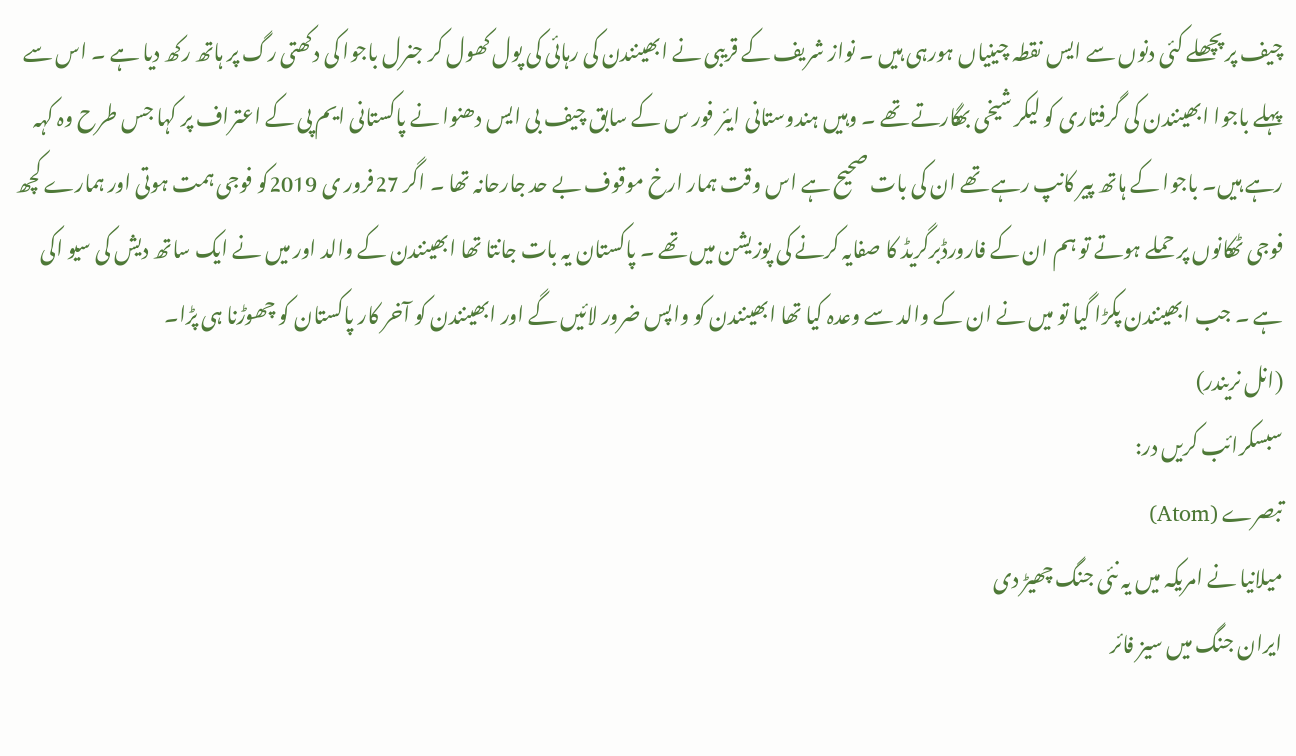چیف پر پچھلے کئی دنوں سے ایس نقطہ چینیاں ہورہی ہیں ۔ نواز شریف کے قریبی نے ابھینندن کی رہائی کی پول کھول کر جنرل باجوا کی دکھتی رگ پر ہاتھ رکھ دیا ہے ۔ اس سے پہلے باجوا ابھینندن کی گرفتاری کو لیکر شیخی بھگارتے تھے ۔ وہیں ہندوستانی ایئر فور س کے سابق چیف بی ایس دھنوا نے پاکستانی ایم پی کے اعتراف پر کہا جس طرح وہ کہہ رہے ہیں۔ باجوا کے ہاتھ پیر کانپ رہے تھے ان کی بات صحیح ہے اس وقت ہمار ارخ موقوف بے حد جارحانہ تھا ۔ اگر 27فرور ی 2019کو فوجی ہمت ہوتی اور ہمارے کچھ فوجی ٹھکانوں پر حملے ہوتے تو ہم ان کے فارورڈبرگریڈ کا صفایہ کرنے کی پوزیشن میں تھے ۔ پاکستان یہ بات جانتا تھا ابھینندن کے والد اور میں نے ایک ساتھ دیش کی سیو اکی ہے ۔ جب ابھینندن پکڑا گیا تو میں نے ان کے والد سے وعدہ کیا تھا ابھینندن کو واپس ضرور لائیں گے اور ابھینندن کو آخر کار پاکستان کو چھوڑنا ہی پڑا۔
(انل نریندر)
سبسکرائب کریں در:
تبصرے (Atom)
میلانیا نے امریکہ میں یہ نئی جنگ چھیڑ دی
ایران جنگ میں سیز فائر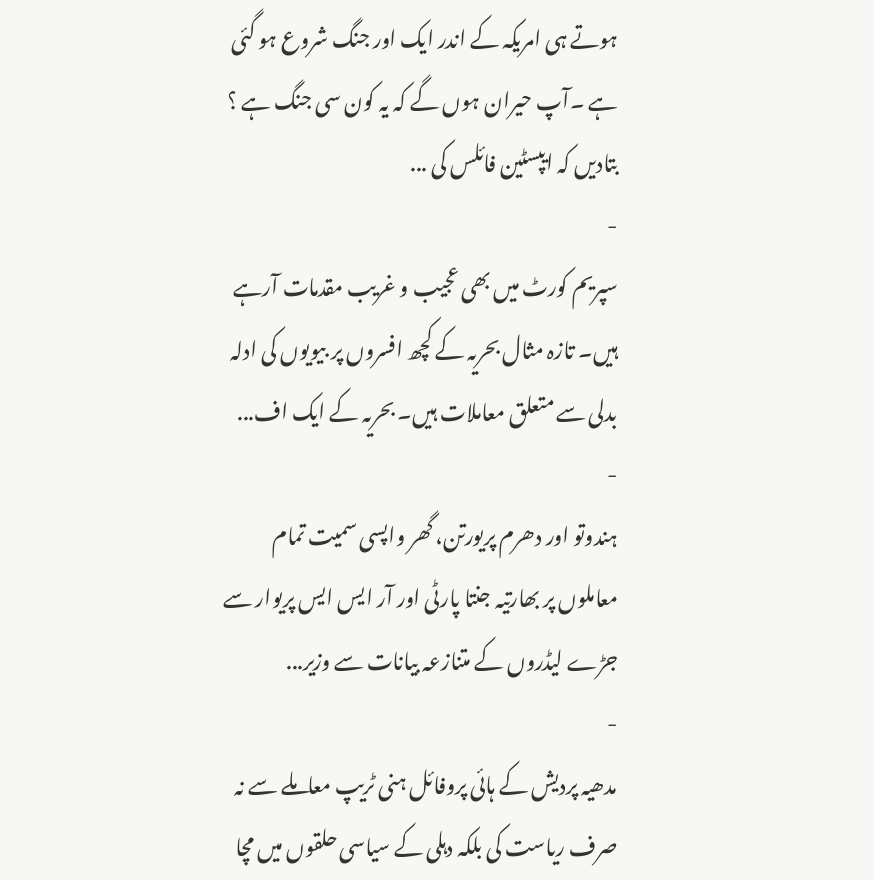ہوتے ہی امریکہ کے اندر ایک اور جنگ شروع ہو گئی ہے ۔آپ حیران ہوں گے کہ یہ کون سی جنگ ہے ؟ بتادیں کہ ایپسٹین فائلس کی ...
-
سپریم کورٹ میں بھی عجیب و غریب مقدمات آرہے ہیں۔ تازہ مثال بحریہ کے کچھ افسروں پر بیویوں کی ادلہ بدلی سے متعلق معاملات ہیں۔ بحریہ کے ایک اف...
-
ہندوتو اور دھرم پریورتن، گھر واپسی سمیت تمام معاملوں پر بھارتیہ جنتا پارٹی اور آر ایس ایس پریوار سے جڑے لیڈروں کے متنازعہ بیانات سے وزیر...
-
مدھیہ پردیش کے ہائی پروفائل ہنی ٹریپ معاملے سے نہ صرف ریاست کی بلکہ دہلی کے سیاسی حلقوں میں مچا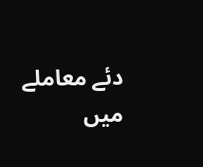دئے معاملے میں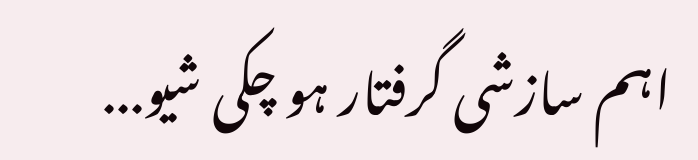اہم سازشی گرفتار ہو چکی شیو...